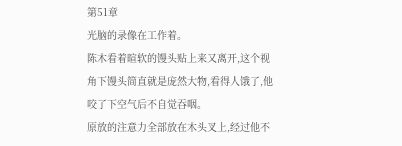第51章
光脑的录像在工作着。
陈木看着暄软的馒头贴上来又离开,这个视角下馒头简直就是庞然大物,看得人饿了,他咬了下空气后不自觉吞咽。
原放的注意力全部放在木头叉上,经过他不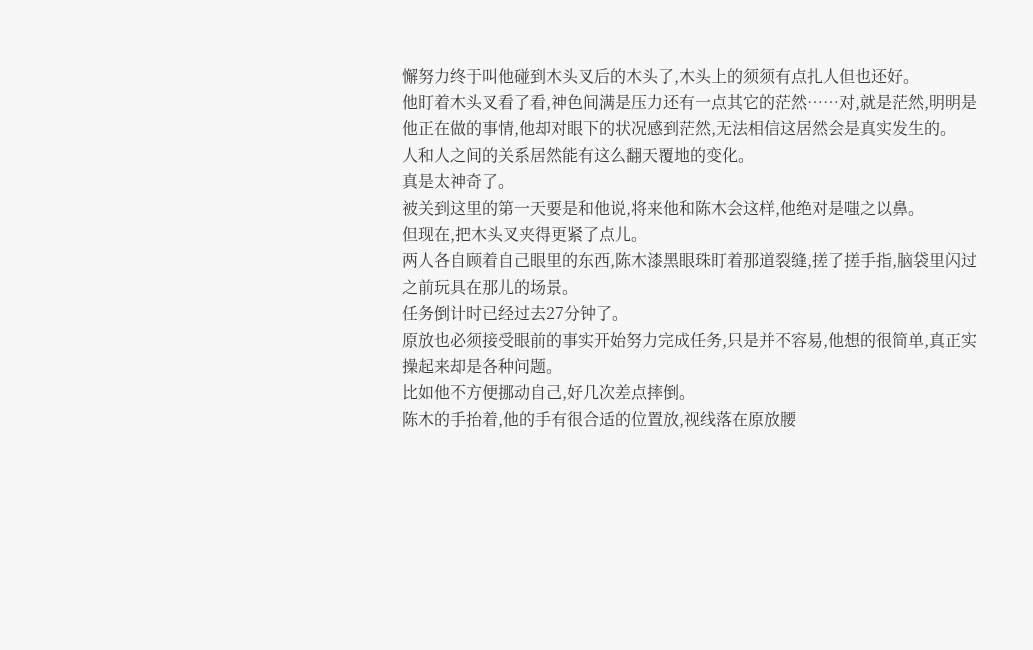懈努力终于叫他碰到木头叉后的木头了,木头上的须须有点扎人但也还好。
他盯着木头叉看了看,神色间满是压力还有一点其它的茫然……对,就是茫然,明明是他正在做的事情,他却对眼下的状况感到茫然,无法相信这居然会是真实发生的。
人和人之间的关系居然能有这么翻天覆地的变化。
真是太神奇了。
被关到这里的第一天要是和他说,将来他和陈木会这样,他绝对是嗤之以鼻。
但现在,把木头叉夹得更紧了点儿。
两人各自顾着自己眼里的东西,陈木漆黑眼珠盯着那道裂缝,搓了搓手指,脑袋里闪过之前玩具在那儿的场景。
任务倒计时已经过去27分钟了。
原放也必须接受眼前的事实开始努力完成任务,只是并不容易,他想的很简单,真正实操起来却是各种问题。
比如他不方便挪动自己,好几次差点摔倒。
陈木的手抬着,他的手有很合适的位置放,视线落在原放腰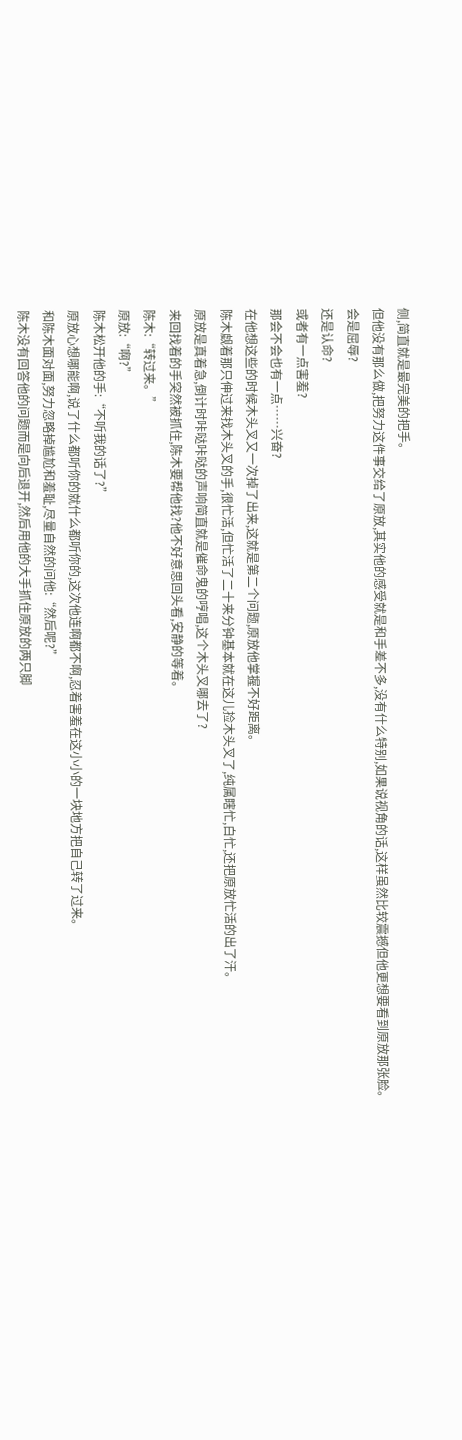侧,简直就是最完美的把手。
但他没有那么做,把努力这件事交给了原放,其实他的感受就是和手差不多,没有什么特别,如果说视角的话,这样虽然比较震撼但他更想要看到原放那张脸。
会是屈辱?
还是认命?
或者有一点害羞?
那会不会也有一点……兴奋?
在他想这些的时候木头叉又一次掉了出来,这就是第二个问题,原放他掌握不好距离。
陈木觑着那只伸过来找木头叉的手,很忙活,但忙活了二十来分钟基本就在这儿捡木头叉了,纯属瞎忙,白忙,还把原放忙活的出了汗。
原放是真着急,倒计时咔哒咔哒的声响简直就是催命鬼的哼唱,这个木头叉哪去了?
来回找着的手突然被抓住,陈木要帮他找?他不好意思回头看,安静的等着。
陈木:“转过来。”
原放:“啊?”
陈木松开他的手:“不听我的话了?”
原放心想哪能啊,说了什么都听你的就什么都听你的,这次他连啊都不啊,忍着害羞在这小小的一块地方把自己转了过来。
和陈木面对面,努力忽略掉尴尬和羞耻,尽量自然的问他:“然后呢?”
陈木没有回答他的问题而是向后退开,然后用他的大手抓住原放的两只脚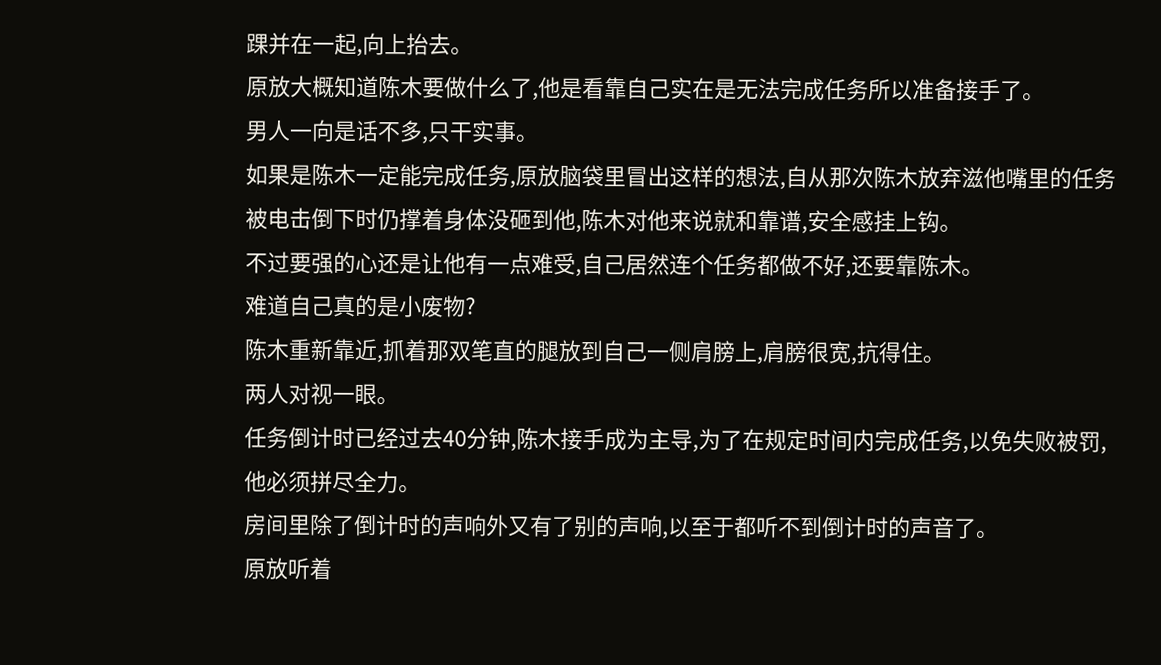踝并在一起,向上抬去。
原放大概知道陈木要做什么了,他是看靠自己实在是无法完成任务所以准备接手了。
男人一向是话不多,只干实事。
如果是陈木一定能完成任务,原放脑袋里冒出这样的想法,自从那次陈木放弃滋他嘴里的任务被电击倒下时仍撑着身体没砸到他,陈木对他来说就和靠谱,安全感挂上钩。
不过要强的心还是让他有一点难受,自己居然连个任务都做不好,还要靠陈木。
难道自己真的是小废物?
陈木重新靠近,抓着那双笔直的腿放到自己一侧肩膀上,肩膀很宽,抗得住。
两人对视一眼。
任务倒计时已经过去40分钟,陈木接手成为主导,为了在规定时间内完成任务,以免失败被罚,他必须拼尽全力。
房间里除了倒计时的声响外又有了别的声响,以至于都听不到倒计时的声音了。
原放听着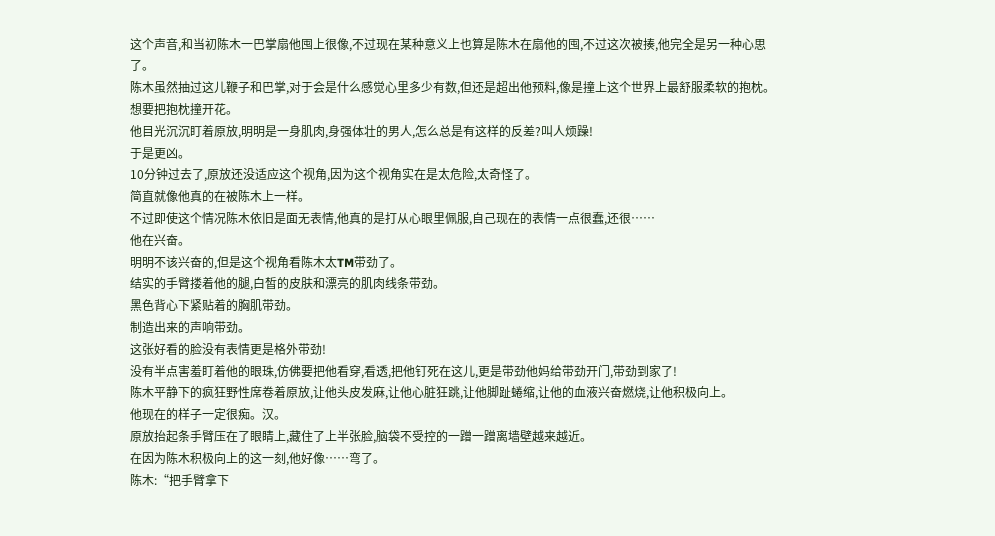这个声音,和当初陈木一巴掌扇他囤上很像,不过现在某种意义上也算是陈木在扇他的囤,不过这次被揍,他完全是另一种心思了。
陈木虽然抽过这儿鞭子和巴掌,对于会是什么感觉心里多少有数,但还是超出他预料,像是撞上这个世界上最舒服柔软的抱枕。
想要把抱枕撞开花。
他目光沉沉盯着原放,明明是一身肌肉,身强体壮的男人,怎么总是有这样的反差?叫人烦躁!
于是更凶。
10分钟过去了,原放还没适应这个视角,因为这个视角实在是太危险,太奇怪了。
简直就像他真的在被陈木上一样。
不过即使这个情况陈木依旧是面无表情,他真的是打从心眼里佩服,自己现在的表情一点很蠢,还很……
他在兴奋。
明明不该兴奋的,但是这个视角看陈木太TM带劲了。
结实的手臂搂着他的腿,白皙的皮肤和漂亮的肌肉线条带劲。
黑色背心下紧贴着的胸肌带劲。
制造出来的声响带劲。
这张好看的脸没有表情更是格外带劲!
没有半点害羞盯着他的眼珠,仿佛要把他看穿,看透,把他钉死在这儿,更是带劲他妈给带劲开门,带劲到家了!
陈木平静下的疯狂野性席卷着原放,让他头皮发麻,让他心脏狂跳,让他脚趾蜷缩,让他的血液兴奋燃烧,让他积极向上。
他现在的样子一定很痴。汉。
原放抬起条手臂压在了眼睛上,藏住了上半张脸,脑袋不受控的一蹭一蹭离墙壁越来越近。
在因为陈木积极向上的这一刻,他好像……弯了。
陈木:“把手臂拿下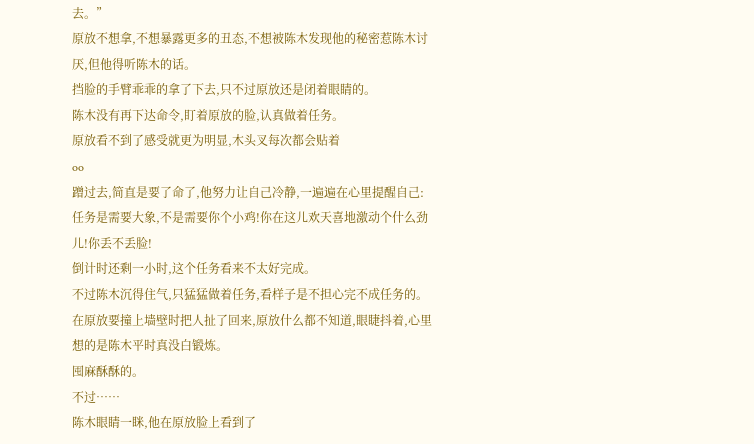去。”
原放不想拿,不想暴露更多的丑态,不想被陈木发现他的秘密惹陈木讨厌,但他得听陈木的话。
挡脸的手臂乖乖的拿了下去,只不过原放还是闭着眼睛的。
陈木没有再下达命令,盯着原放的脸,认真做着任务。
原放看不到了感受就更为明显,木头叉每次都会贴着
oo
蹭过去,简直是要了命了,他努力让自己冷静,一遍遍在心里提醒自己:任务是需要大象,不是需要你个小鸡!你在这儿欢天喜地激动个什么劲儿!你丢不丢脸!
倒计时还剩一小时,这个任务看来不太好完成。
不过陈木沉得住气,只猛猛做着任务,看样子是不担心完不成任务的。
在原放要撞上墙壁时把人扯了回来,原放什么都不知道,眼睫抖着,心里想的是陈木平时真没白锻炼。
囤麻酥酥的。
不过……
陈木眼睛一眯,他在原放脸上看到了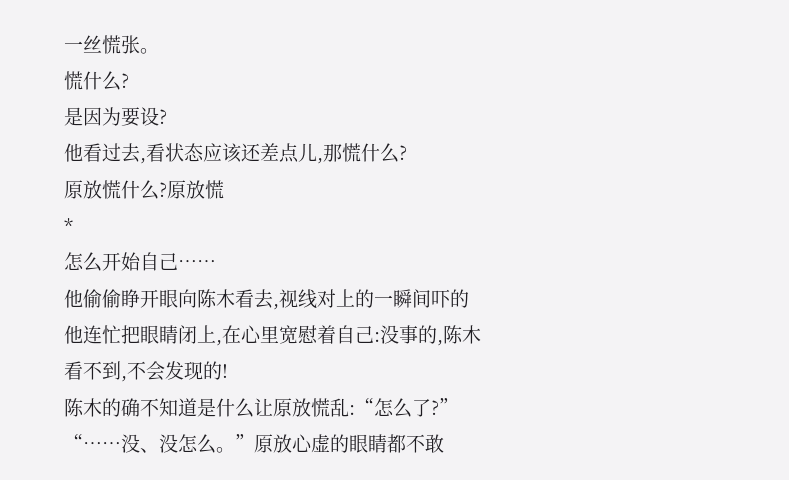一丝慌张。
慌什么?
是因为要设?
他看过去,看状态应该还差点儿,那慌什么?
原放慌什么?原放慌
*
怎么开始自己……
他偷偷睁开眼向陈木看去,视线对上的一瞬间吓的他连忙把眼睛闭上,在心里宽慰着自己:没事的,陈木看不到,不会发现的!
陈木的确不知道是什么让原放慌乱:“怎么了?”
“……没、没怎么。”原放心虚的眼睛都不敢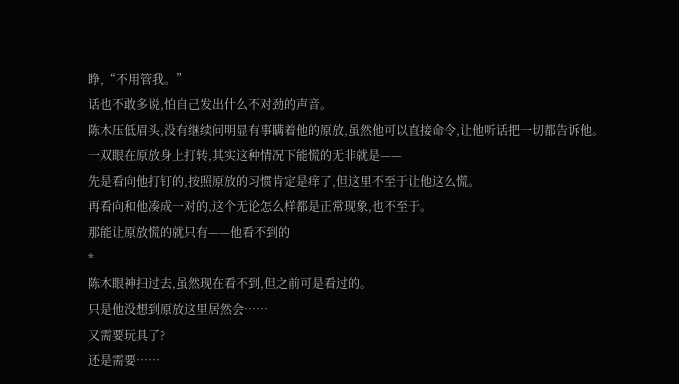睁,“不用管我。”
话也不敢多说,怕自己发出什么不对劲的声音。
陈木压低眉头,没有继续问明显有事瞒着他的原放,虽然他可以直接命令,让他听话把一切都告诉他。
一双眼在原放身上打转,其实这种情况下能慌的无非就是——
先是看向他打钉的,按照原放的习惯肯定是痒了,但这里不至于让他这么慌。
再看向和他凑成一对的,这个无论怎么样都是正常现象,也不至于。
那能让原放慌的就只有——他看不到的
*
陈木眼神扫过去,虽然现在看不到,但之前可是看过的。
只是他没想到原放这里居然会……
又需要玩具了?
还是需要……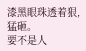漆黑眼珠透着狠,猛砸。
要不是人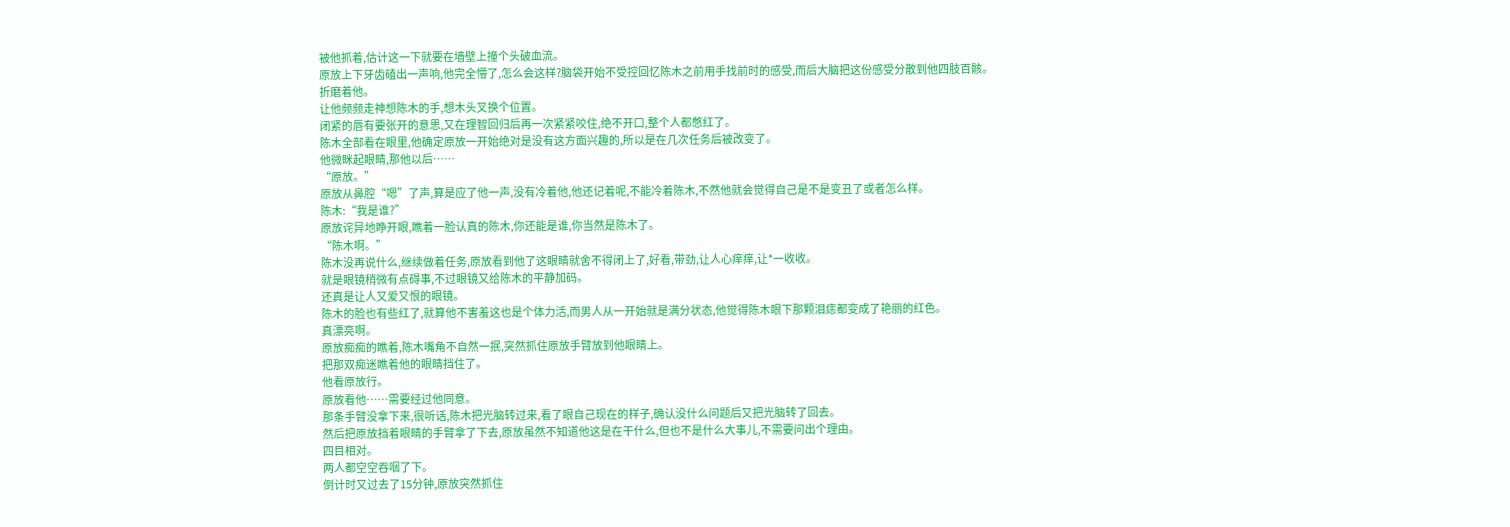被他抓着,估计这一下就要在墙壁上撞个头破血流。
原放上下牙齿磕出一声响,他完全懵了,怎么会这样?脑袋开始不受控回忆陈木之前用手找前时的感受,而后大脑把这份感受分散到他四肢百骸。
折磨着他。
让他频频走神想陈木的手,想木头叉换个位置。
闭紧的唇有要张开的意思,又在理智回归后再一次紧紧咬住,绝不开口,整个人都憋红了。
陈木全部看在眼里,他确定原放一开始绝对是没有这方面兴趣的,所以是在几次任务后被改变了。
他微眯起眼睛,那他以后……
“原放。”
原放从鼻腔“嗯”了声,算是应了他一声,没有冷着他,他还记着呢,不能冷着陈木,不然他就会觉得自己是不是变丑了或者怎么样。
陈木:“我是谁?”
原放诧异地睁开眼,瞧着一脸认真的陈木,你还能是谁,你当然是陈木了。
“陈木啊。”
陈木没再说什么,继续做着任务,原放看到他了这眼睛就舍不得闭上了,好看,带劲,让人心痒痒,让*一收收。
就是眼镜稍微有点碍事,不过眼镜又给陈木的平静加码。
还真是让人又爱又恨的眼镜。
陈木的脸也有些红了,就算他不害羞这也是个体力活,而男人从一开始就是满分状态,他觉得陈木眼下那颗泪痣都变成了艳丽的红色。
真漂亮啊。
原放痴痴的瞧着,陈木嘴角不自然一抿,突然抓住原放手臂放到他眼睛上。
把那双痴迷瞧着他的眼睛挡住了。
他看原放行。
原放看他……需要经过他同意。
那条手臂没拿下来,很听话,陈木把光脑转过来,看了眼自己现在的样子,确认没什么问题后又把光脑转了回去。
然后把原放挡着眼睛的手臂拿了下去,原放虽然不知道他这是在干什么,但也不是什么大事儿,不需要问出个理由。
四目相对。
两人都空空吞咽了下。
倒计时又过去了15分钟,原放突然抓住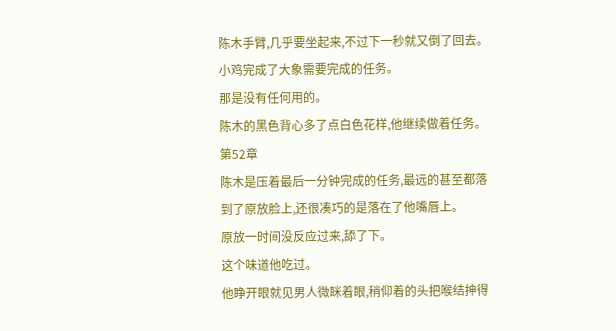陈木手臂,几乎要坐起来,不过下一秒就又倒了回去。
小鸡完成了大象需要完成的任务。
那是没有任何用的。
陈木的黑色背心多了点白色花样,他继续做着任务。
第52章
陈木是压着最后一分钟完成的任务,最远的甚至都落到了原放脸上,还很凑巧的是落在了他嘴唇上。
原放一时间没反应过来,舔了下。
这个味道他吃过。
他睁开眼就见男人微眯着眼,稍仰着的头把喉结抻得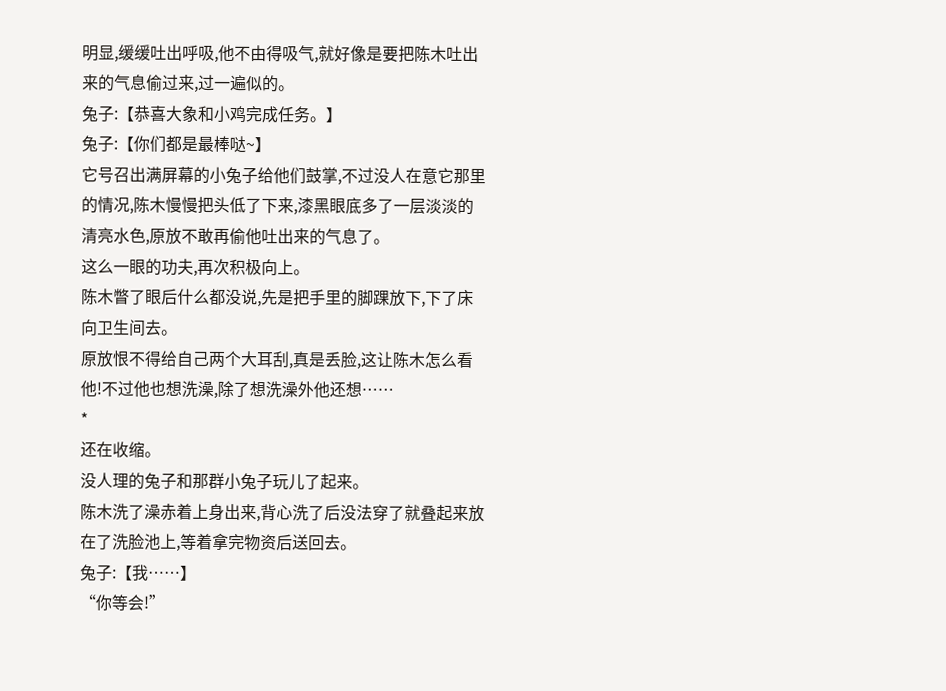明显,缓缓吐出呼吸,他不由得吸气,就好像是要把陈木吐出来的气息偷过来,过一遍似的。
兔子:【恭喜大象和小鸡完成任务。】
兔子:【你们都是最棒哒~】
它号召出满屏幕的小兔子给他们鼓掌,不过没人在意它那里的情况,陈木慢慢把头低了下来,漆黑眼底多了一层淡淡的清亮水色,原放不敢再偷他吐出来的气息了。
这么一眼的功夫,再次积极向上。
陈木瞥了眼后什么都没说,先是把手里的脚踝放下,下了床向卫生间去。
原放恨不得给自己两个大耳刮,真是丢脸,这让陈木怎么看他!不过他也想洗澡,除了想洗澡外他还想……
*
还在收缩。
没人理的兔子和那群小兔子玩儿了起来。
陈木洗了澡赤着上身出来,背心洗了后没法穿了就叠起来放在了洗脸池上,等着拿完物资后送回去。
兔子:【我……】
“你等会!”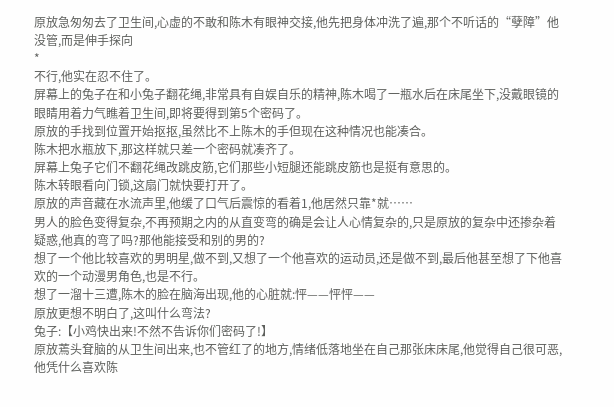原放急匆匆去了卫生间,心虚的不敢和陈木有眼神交接,他先把身体冲洗了遍,那个不听话的“孽障”他没管,而是伸手探向
*
不行,他实在忍不住了。
屏幕上的兔子在和小兔子翻花绳,非常具有自娱自乐的精神,陈木喝了一瓶水后在床尾坐下,没戴眼镜的眼睛用着力气瞧着卫生间,即将要得到第5个密码了。
原放的手找到位置开始抠抠,虽然比不上陈木的手但现在这种情况也能凑合。
陈木把水瓶放下,那这样就只差一个密码就凑齐了。
屏幕上兔子它们不翻花绳改跳皮筋,它们那些小短腿还能跳皮筋也是挺有意思的。
陈木转眼看向门锁,这扇门就快要打开了。
原放的声音藏在水流声里,他缓了口气后震惊的看着1,他居然只靠*就……
男人的脸色变得复杂,不再预期之内的从直变弯的确是会让人心情复杂的,只是原放的复杂中还掺杂着疑惑,他真的弯了吗?那他能接受和别的男的?
想了一个他比较喜欢的男明星,做不到,又想了一个他喜欢的运动员,还是做不到,最后他甚至想了下他喜欢的一个动漫男角色,也是不行。
想了一溜十三遭,陈木的脸在脑海出现,他的心脏就:怦——怦怦——
原放更想不明白了,这叫什么弯法?
兔子:【小鸡快出来!不然不告诉你们密码了!】
原放蔫头耷脑的从卫生间出来,也不管红了的地方,情绪低落地坐在自己那张床床尾,他觉得自己很可恶,他凭什么喜欢陈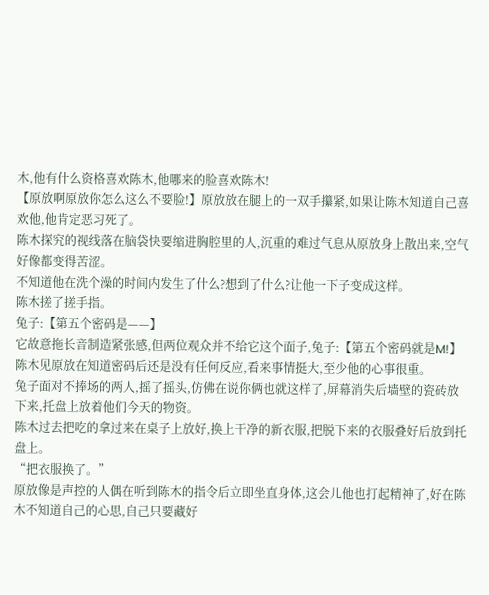木,他有什么资格喜欢陈木,他哪来的脸喜欢陈木!
【原放啊原放你怎么这么不要脸!】原放放在腿上的一双手攥紧,如果让陈木知道自己喜欢他,他肯定恶习死了。
陈木探究的视线落在脑袋快要缩进胸腔里的人,沉重的难过气息从原放身上散出来,空气好像都变得苦涩。
不知道他在洗个澡的时间内发生了什么?想到了什么?让他一下子变成这样。
陈木搓了搓手指。
兔子:【第五个密码是——】
它故意拖长音制造紧张感,但两位观众并不给它这个面子,兔子:【第五个密码就是M!】
陈木见原放在知道密码后还是没有任何反应,看来事情挺大,至少他的心事很重。
兔子面对不捧场的两人,摇了摇头,仿佛在说你俩也就这样了,屏幕消失后墙壁的瓷砖放下来,托盘上放着他们今天的物资。
陈木过去把吃的拿过来在桌子上放好,换上干净的新衣服,把脱下来的衣服叠好后放到托盘上。
“把衣服换了。”
原放像是声控的人偶在听到陈木的指令后立即坐直身体,这会儿他也打起精神了,好在陈木不知道自己的心思,自己只要藏好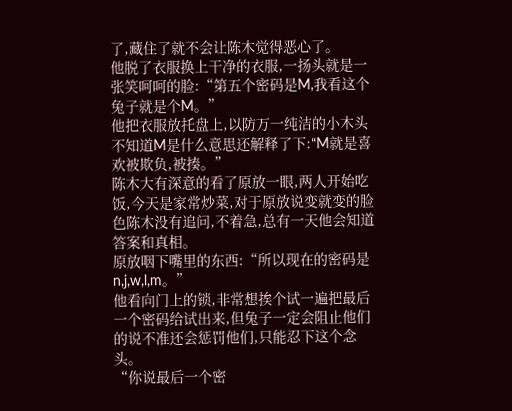了,藏住了就不会让陈木觉得恶心了。
他脱了衣服换上干净的衣服,一扬头就是一张笑呵呵的脸:“第五个密码是M,我看这个兔子就是个M。”
他把衣服放托盘上,以防万一纯洁的小木头不知道M是什么意思还解释了下:“M就是喜欢被欺负,被揍。”
陈木大有深意的看了原放一眼,两人开始吃饭,今天是家常炒菜,对于原放说变就变的脸色陈木没有追问,不着急,总有一天他会知道答案和真相。
原放咽下嘴里的东西:“所以现在的密码是n,j,w,l,m。”
他看向门上的锁,非常想挨个试一遍把最后一个密码给试出来,但兔子一定会阻止他们的说不准还会惩罚他们,只能忍下这个念头。
“你说最后一个密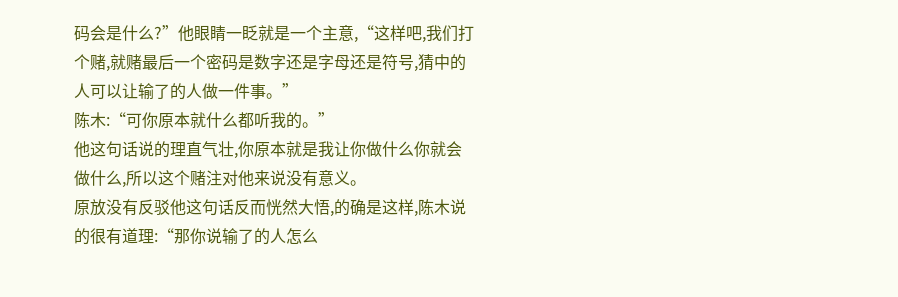码会是什么?”他眼睛一眨就是一个主意,“这样吧,我们打个赌,就赌最后一个密码是数字还是字母还是符号,猜中的人可以让输了的人做一件事。”
陈木:“可你原本就什么都听我的。”
他这句话说的理直气壮,你原本就是我让你做什么你就会做什么,所以这个赌注对他来说没有意义。
原放没有反驳他这句话反而恍然大悟,的确是这样,陈木说的很有道理:“那你说输了的人怎么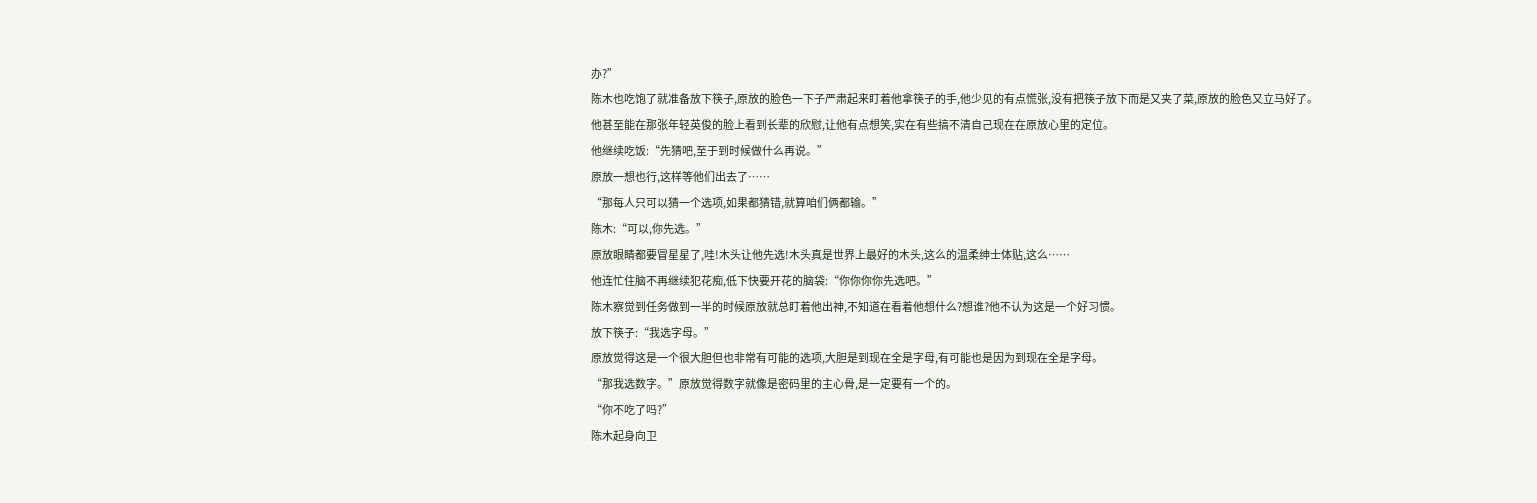办?”
陈木也吃饱了就准备放下筷子,原放的脸色一下子严肃起来盯着他拿筷子的手,他少见的有点慌张,没有把筷子放下而是又夹了菜,原放的脸色又立马好了。
他甚至能在那张年轻英俊的脸上看到长辈的欣慰,让他有点想笑,实在有些搞不清自己现在在原放心里的定位。
他继续吃饭:“先猜吧,至于到时候做什么再说。”
原放一想也行,这样等他们出去了……
“那每人只可以猜一个选项,如果都猜错,就算咱们俩都输。”
陈木:“可以,你先选。”
原放眼睛都要冒星星了,哇!木头让他先选!木头真是世界上最好的木头,这么的温柔绅士体贴,这么……
他连忙住脑不再继续犯花痴,低下快要开花的脑袋:“你你你你先选吧。”
陈木察觉到任务做到一半的时候原放就总盯着他出神,不知道在看着他想什么?想谁?他不认为这是一个好习惯。
放下筷子:“我选字母。”
原放觉得这是一个很大胆但也非常有可能的选项,大胆是到现在全是字母,有可能也是因为到现在全是字母。
“那我选数字。”原放觉得数字就像是密码里的主心骨,是一定要有一个的。
“你不吃了吗?”
陈木起身向卫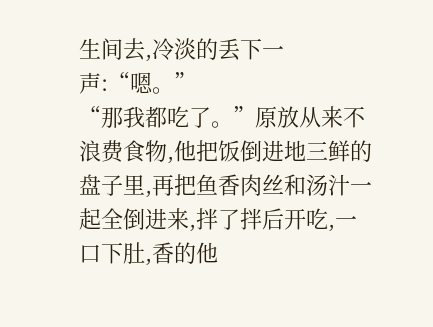生间去,冷淡的丢下一声:“嗯。”
“那我都吃了。”原放从来不浪费食物,他把饭倒进地三鲜的盘子里,再把鱼香肉丝和汤汁一起全倒进来,拌了拌后开吃,一口下肚,香的他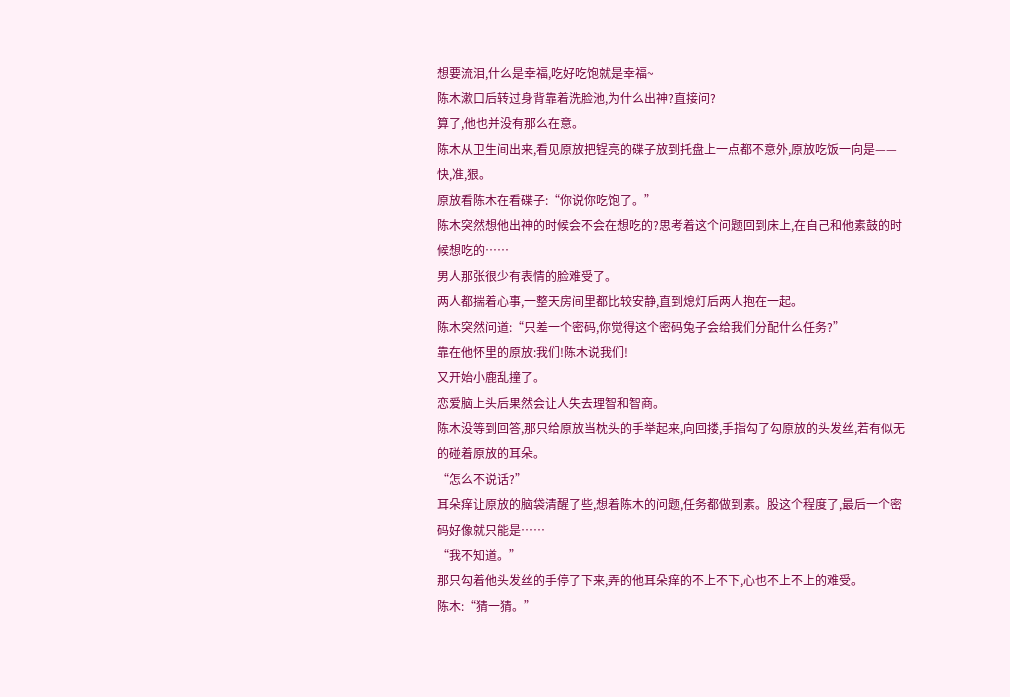想要流泪,什么是幸福,吃好吃饱就是幸福~
陈木漱口后转过身背靠着洗脸池,为什么出神?直接问?
算了,他也并没有那么在意。
陈木从卫生间出来,看见原放把锃亮的碟子放到托盘上一点都不意外,原放吃饭一向是——快,准,狠。
原放看陈木在看碟子:“你说你吃饱了。”
陈木突然想他出神的时候会不会在想吃的?思考着这个问题回到床上,在自己和他素鼓的时候想吃的……
男人那张很少有表情的脸难受了。
两人都揣着心事,一整天房间里都比较安静,直到熄灯后两人抱在一起。
陈木突然问道:“只差一个密码,你觉得这个密码兔子会给我们分配什么任务?”
靠在他怀里的原放:我们!陈木说我们!
又开始小鹿乱撞了。
恋爱脑上头后果然会让人失去理智和智商。
陈木没等到回答,那只给原放当枕头的手举起来,向回搂,手指勾了勾原放的头发丝,若有似无的碰着原放的耳朵。
“怎么不说话?”
耳朵痒让原放的脑袋清醒了些,想着陈木的问题,任务都做到素。股这个程度了,最后一个密码好像就只能是……
“我不知道。”
那只勾着他头发丝的手停了下来,弄的他耳朵痒的不上不下,心也不上不上的难受。
陈木:“猜一猜。”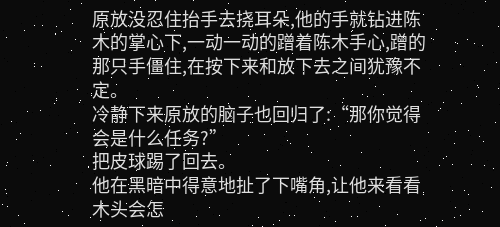原放没忍住抬手去挠耳朵,他的手就钻进陈木的掌心下,一动一动的蹭着陈木手心,蹭的那只手僵住,在按下来和放下去之间犹豫不定。
冷静下来原放的脑子也回归了:“那你觉得会是什么任务?”
把皮球踢了回去。
他在黑暗中得意地扯了下嘴角,让他来看看木头会怎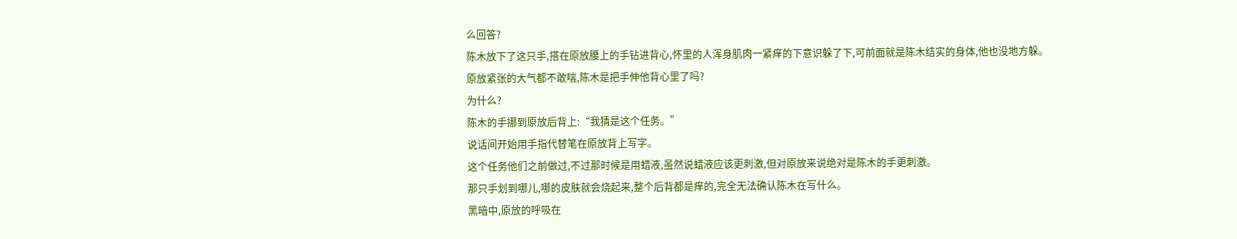么回答?
陈木放下了这只手,搭在原放腰上的手钻进背心,怀里的人浑身肌肉一紧痒的下意识躲了下,可前面就是陈木结实的身体,他也没地方躲。
原放紧张的大气都不敢喘,陈木是把手伸他背心里了吗?
为什么?
陈木的手挪到原放后背上:“我猜是这个任务。”
说话间开始用手指代替笔在原放背上写字。
这个任务他们之前做过,不过那时候是用蜡液,虽然说蜡液应该更刺激,但对原放来说绝对是陈木的手更刺激。
那只手划到哪儿,哪的皮肤就会烧起来,整个后背都是痒的,完全无法确认陈木在写什么。
黑暗中,原放的呼吸在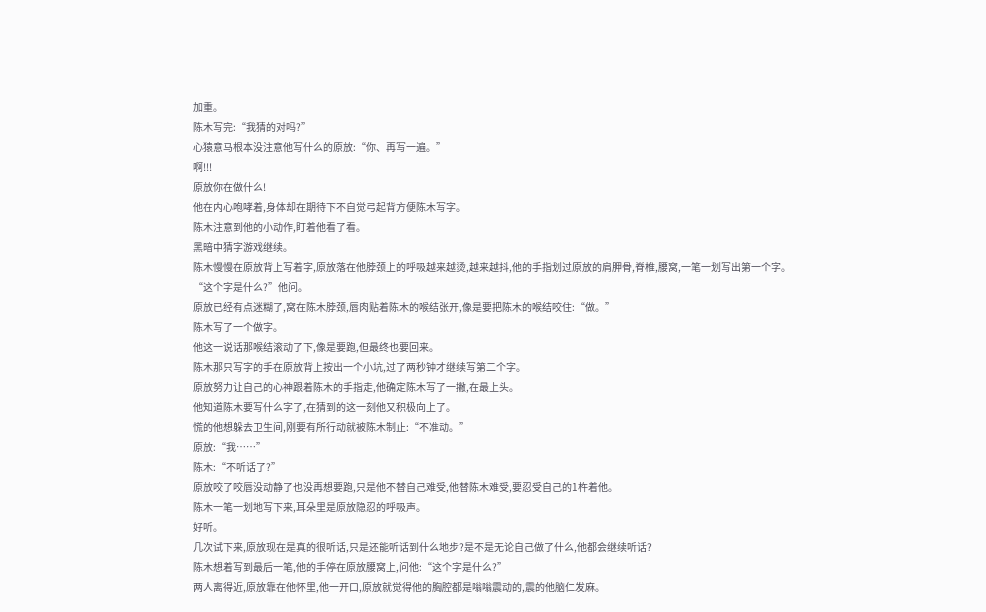加重。
陈木写完:“我猜的对吗?”
心猿意马根本没注意他写什么的原放:“你、再写一遍。”
啊!!!
原放你在做什么!
他在内心咆哮着,身体却在期待下不自觉弓起背方便陈木写字。
陈木注意到他的小动作,盯着他看了看。
黑暗中猜字游戏继续。
陈木慢慢在原放背上写着字,原放落在他脖颈上的呼吸越来越烫,越来越抖,他的手指划过原放的肩胛骨,脊椎,腰窝,一笔一划写出第一个字。
“这个字是什么?”他问。
原放已经有点迷糊了,窝在陈木脖颈,唇肉贴着陈木的喉结张开,像是要把陈木的喉结咬住:“做。”
陈木写了一个做字。
他这一说话那喉结滚动了下,像是要跑,但最终也要回来。
陈木那只写字的手在原放背上按出一个小坑,过了两秒钟才继续写第二个字。
原放努力让自己的心神跟着陈木的手指走,他确定陈木写了一撇,在最上头。
他知道陈木要写什么字了,在猜到的这一刻他又积极向上了。
慌的他想躲去卫生间,刚要有所行动就被陈木制止:“不准动。”
原放:“我……”
陈木:“不听话了?”
原放咬了咬唇没动静了也没再想要跑,只是他不替自己难受,他替陈木难受,要忍受自己的1杵着他。
陈木一笔一划地写下来,耳朵里是原放隐忍的呼吸声。
好听。
几次试下来,原放现在是真的很听话,只是还能听话到什么地步?是不是无论自己做了什么,他都会继续听话?
陈木想着写到最后一笔,他的手停在原放腰窝上,问他:“这个字是什么?”
两人离得近,原放靠在他怀里,他一开口,原放就觉得他的胸腔都是嗡嗡震动的,震的他脑仁发麻。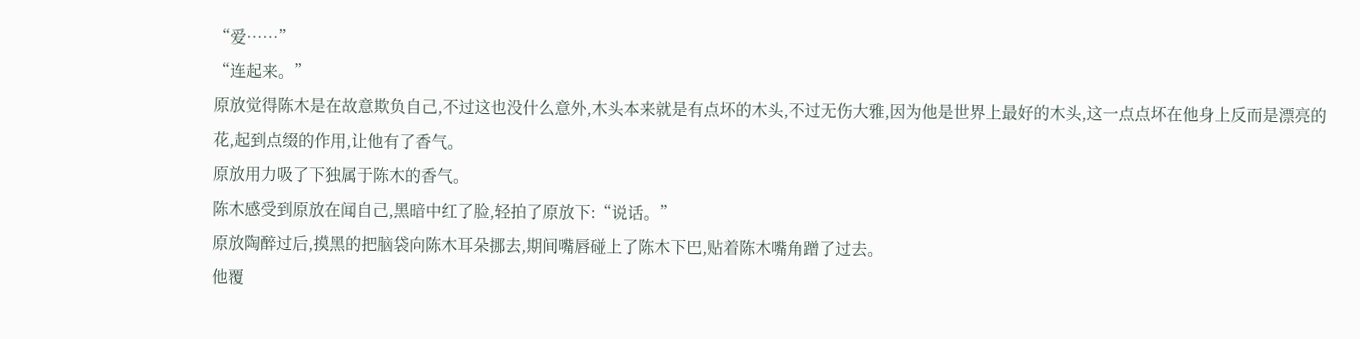“爱……”
“连起来。”
原放觉得陈木是在故意欺负自己,不过这也没什么意外,木头本来就是有点坏的木头,不过无伤大雅,因为他是世界上最好的木头,这一点点坏在他身上反而是漂亮的花,起到点缀的作用,让他有了香气。
原放用力吸了下独属于陈木的香气。
陈木感受到原放在闻自己,黑暗中红了脸,轻拍了原放下:“说话。”
原放陶醉过后,摸黑的把脑袋向陈木耳朵挪去,期间嘴唇碰上了陈木下巴,贴着陈木嘴角蹭了过去。
他覆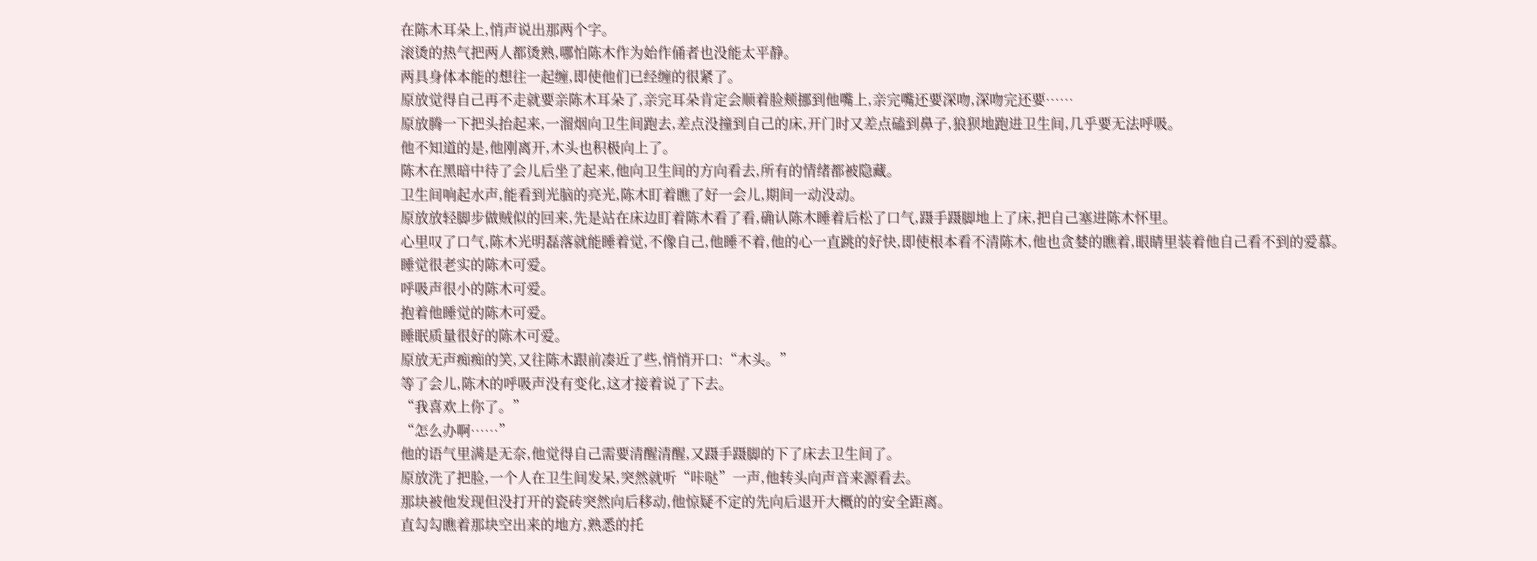在陈木耳朵上,悄声说出那两个字。
滚烫的热气把两人都烫熟,哪怕陈木作为始作俑者也没能太平静。
两具身体本能的想往一起缠,即使他们已经缠的很紧了。
原放觉得自己再不走就要亲陈木耳朵了,亲完耳朵肯定会顺着脸颊挪到他嘴上,亲完嘴还要深吻,深吻完还要……
原放腾一下把头抬起来,一溜烟向卫生间跑去,差点没撞到自己的床,开门时又差点磕到鼻子,狼狈地跑进卫生间,几乎要无法呼吸。
他不知道的是,他刚离开,木头也积极向上了。
陈木在黑暗中待了会儿后坐了起来,他向卫生间的方向看去,所有的情绪都被隐藏。
卫生间响起水声,能看到光脑的亮光,陈木盯着瞧了好一会儿,期间一动没动。
原放放轻脚步做贼似的回来,先是站在床边盯着陈木看了看,确认陈木睡着后松了口气,蹑手蹑脚地上了床,把自己塞进陈木怀里。
心里叹了口气,陈木光明磊落就能睡着觉,不像自己,他睡不着,他的心一直跳的好快,即使根本看不清陈木,他也贪婪的瞧着,眼睛里装着他自己看不到的爱慕。
睡觉很老实的陈木可爱。
呼吸声很小的陈木可爱。
抱着他睡觉的陈木可爱。
睡眠质量很好的陈木可爱。
原放无声痴痴的笑,又往陈木跟前凑近了些,悄悄开口:“木头。”
等了会儿,陈木的呼吸声没有变化,这才接着说了下去。
“我喜欢上你了。”
“怎么办啊……”
他的语气里满是无奈,他觉得自己需要清醒清醒,又蹑手蹑脚的下了床去卫生间了。
原放洗了把脸,一个人在卫生间发呆,突然就听“咔哒”一声,他转头向声音来源看去。
那块被他发现但没打开的瓷砖突然向后移动,他惊疑不定的先向后退开大概的的安全距离。
直勾勾瞧着那块空出来的地方,熟悉的托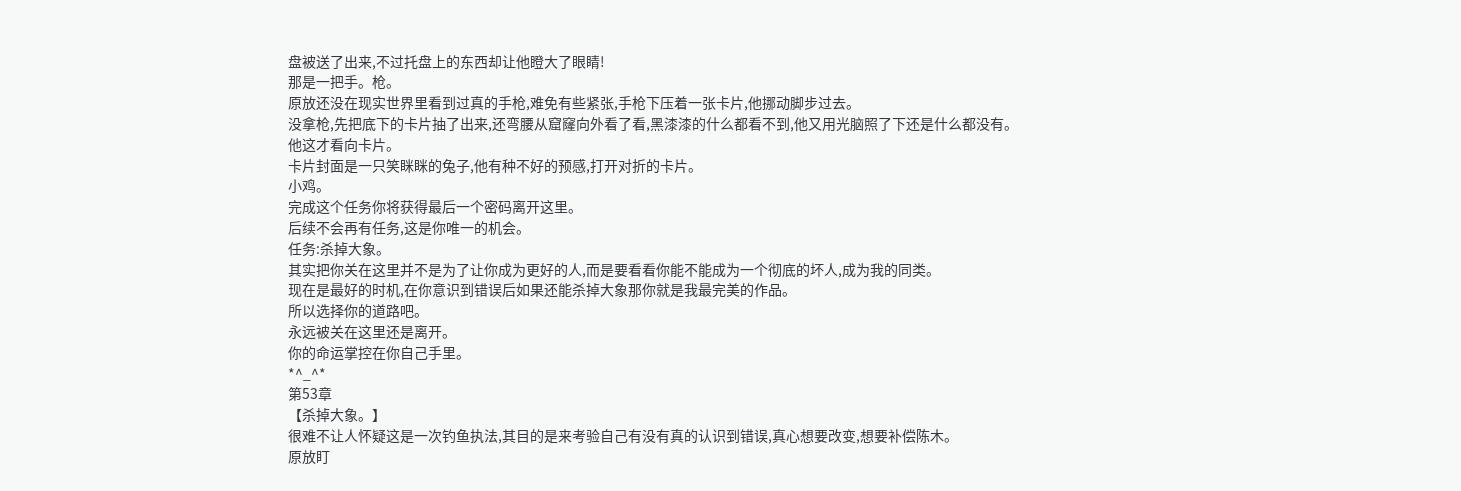盘被送了出来,不过托盘上的东西却让他瞪大了眼睛!
那是一把手。枪。
原放还没在现实世界里看到过真的手枪,难免有些紧张,手枪下压着一张卡片,他挪动脚步过去。
没拿枪,先把底下的卡片抽了出来,还弯腰从窟窿向外看了看,黑漆漆的什么都看不到,他又用光脑照了下还是什么都没有。
他这才看向卡片。
卡片封面是一只笑眯眯的兔子,他有种不好的预感,打开对折的卡片。
小鸡。
完成这个任务你将获得最后一个密码离开这里。
后续不会再有任务,这是你唯一的机会。
任务:杀掉大象。
其实把你关在这里并不是为了让你成为更好的人,而是要看看你能不能成为一个彻底的坏人,成为我的同类。
现在是最好的时机,在你意识到错误后如果还能杀掉大象那你就是我最完美的作品。
所以选择你的道路吧。
永远被关在这里还是离开。
你的命运掌控在你自己手里。
*^_^*
第53章
【杀掉大象。】
很难不让人怀疑这是一次钓鱼执法,其目的是来考验自己有没有真的认识到错误,真心想要改变,想要补偿陈木。
原放盯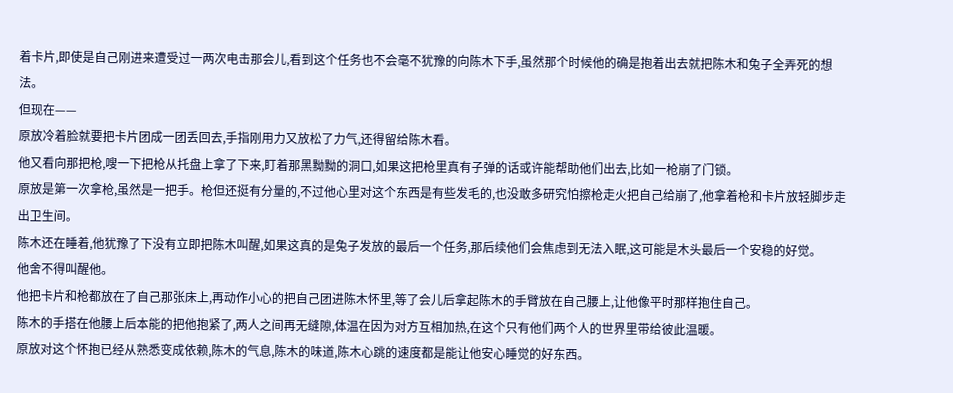着卡片,即使是自己刚进来遭受过一两次电击那会儿,看到这个任务也不会毫不犹豫的向陈木下手,虽然那个时候他的确是抱着出去就把陈木和兔子全弄死的想法。
但现在——
原放冷着脸就要把卡片团成一团丢回去,手指刚用力又放松了力气,还得留给陈木看。
他又看向那把枪,嗖一下把枪从托盘上拿了下来,盯着那黑黝黝的洞口,如果这把枪里真有子弹的话或许能帮助他们出去,比如一枪崩了门锁。
原放是第一次拿枪,虽然是一把手。枪但还挺有分量的,不过他心里对这个东西是有些发毛的,也没敢多研究怕擦枪走火把自己给崩了,他拿着枪和卡片放轻脚步走出卫生间。
陈木还在睡着,他犹豫了下没有立即把陈木叫醒,如果这真的是兔子发放的最后一个任务,那后续他们会焦虑到无法入眠,这可能是木头最后一个安稳的好觉。
他舍不得叫醒他。
他把卡片和枪都放在了自己那张床上,再动作小心的把自己团进陈木怀里,等了会儿后拿起陈木的手臂放在自己腰上,让他像平时那样抱住自己。
陈木的手搭在他腰上后本能的把他抱紧了,两人之间再无缝隙,体温在因为对方互相加热,在这个只有他们两个人的世界里带给彼此温暖。
原放对这个怀抱已经从熟悉变成依赖,陈木的气息,陈木的味道,陈木心跳的速度都是能让他安心睡觉的好东西。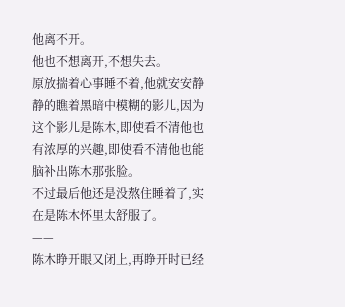他离不开。
他也不想离开,不想失去。
原放揣着心事睡不着,他就安安静静的瞧着黑暗中模糊的影儿,因为这个影儿是陈木,即使看不清他也有浓厚的兴趣,即使看不清他也能脑补出陈木那张脸。
不过最后他还是没熬住睡着了,实在是陈木怀里太舒服了。
——
陈木睁开眼又闭上,再睁开时已经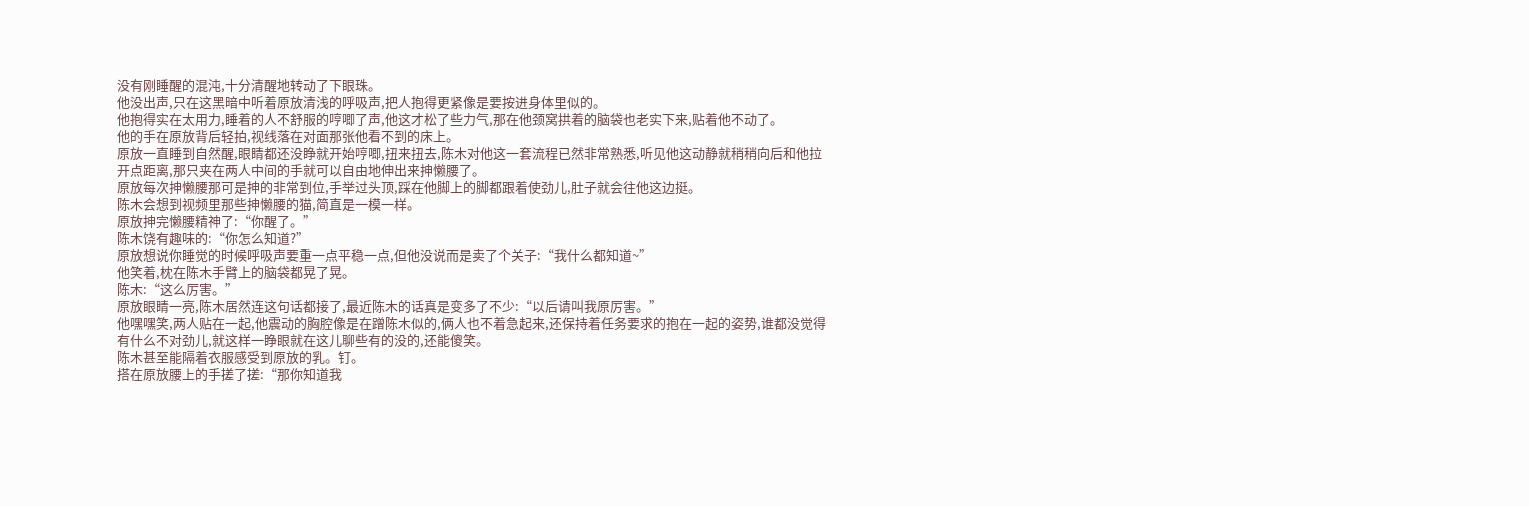没有刚睡醒的混沌,十分清醒地转动了下眼珠。
他没出声,只在这黑暗中听着原放清浅的呼吸声,把人抱得更紧像是要按进身体里似的。
他抱得实在太用力,睡着的人不舒服的哼唧了声,他这才松了些力气,那在他颈窝拱着的脑袋也老实下来,贴着他不动了。
他的手在原放背后轻拍,视线落在对面那张他看不到的床上。
原放一直睡到自然醒,眼睛都还没睁就开始哼唧,扭来扭去,陈木对他这一套流程已然非常熟悉,听见他这动静就稍稍向后和他拉开点距离,那只夹在两人中间的手就可以自由地伸出来抻懒腰了。
原放每次抻懒腰那可是抻的非常到位,手举过头顶,踩在他脚上的脚都跟着使劲儿,肚子就会往他这边挺。
陈木会想到视频里那些抻懒腰的猫,简直是一模一样。
原放抻完懒腰精神了:“你醒了。”
陈木饶有趣味的:“你怎么知道?”
原放想说你睡觉的时候呼吸声要重一点平稳一点,但他没说而是卖了个关子:“我什么都知道~”
他笑着,枕在陈木手臂上的脑袋都晃了晃。
陈木:“这么厉害。”
原放眼睛一亮,陈木居然连这句话都接了,最近陈木的话真是变多了不少:“以后请叫我原厉害。”
他嘿嘿笑,两人贴在一起,他震动的胸腔像是在蹭陈木似的,俩人也不着急起来,还保持着任务要求的抱在一起的姿势,谁都没觉得有什么不对劲儿,就这样一睁眼就在这儿聊些有的没的,还能傻笑。
陈木甚至能隔着衣服感受到原放的乳。钉。
搭在原放腰上的手搓了搓:“那你知道我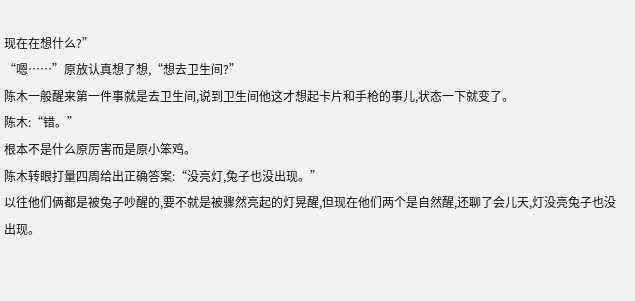现在在想什么?”
“嗯……”原放认真想了想,“想去卫生间?”
陈木一般醒来第一件事就是去卫生间,说到卫生间他这才想起卡片和手枪的事儿,状态一下就变了。
陈木:“错。”
根本不是什么原厉害而是原小笨鸡。
陈木转眼打量四周给出正确答案:“没亮灯,兔子也没出现。”
以往他们俩都是被兔子吵醒的,要不就是被骤然亮起的灯晃醒,但现在他们两个是自然醒,还聊了会儿天,灯没亮兔子也没出现。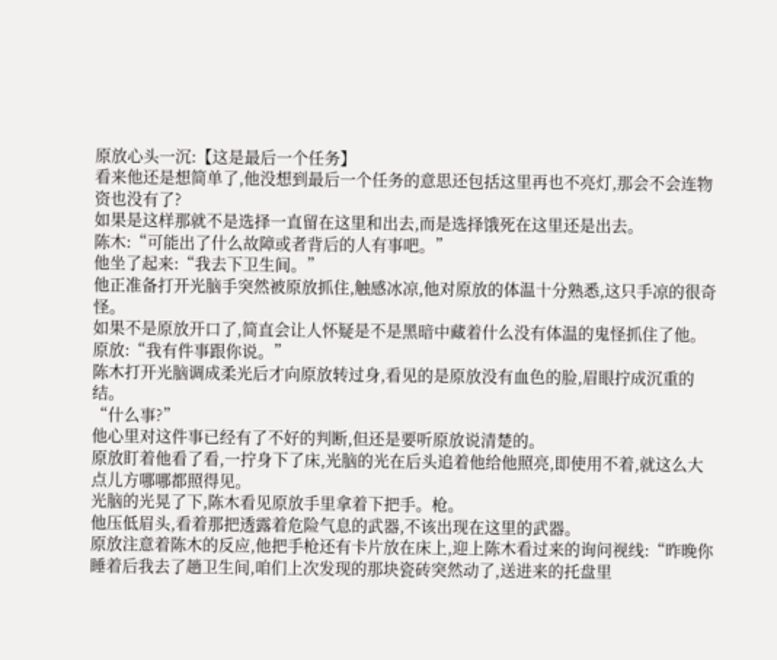原放心头一沉:【这是最后一个任务】
看来他还是想简单了,他没想到最后一个任务的意思还包括这里再也不亮灯,那会不会连物资也没有了?
如果是这样那就不是选择一直留在这里和出去,而是选择饿死在这里还是出去。
陈木:“可能出了什么故障或者背后的人有事吧。”
他坐了起来:“我去下卫生间。”
他正准备打开光脑手突然被原放抓住,触感冰凉,他对原放的体温十分熟悉,这只手凉的很奇怪。
如果不是原放开口了,简直会让人怀疑是不是黑暗中藏着什么没有体温的鬼怪抓住了他。
原放:“我有件事跟你说。”
陈木打开光脑调成柔光后才向原放转过身,看见的是原放没有血色的脸,眉眼拧成沉重的结。
“什么事?”
他心里对这件事已经有了不好的判断,但还是要听原放说清楚的。
原放盯着他看了看,一拧身下了床,光脑的光在后头追着他给他照亮,即使用不着,就这么大点儿方哪哪都照得见。
光脑的光晃了下,陈木看见原放手里拿着下把手。枪。
他压低眉头,看着那把透露着危险气息的武器,不该出现在这里的武器。
原放注意着陈木的反应,他把手枪还有卡片放在床上,迎上陈木看过来的询问视线:“昨晚你睡着后我去了趟卫生间,咱们上次发现的那块瓷砖突然动了,送进来的托盘里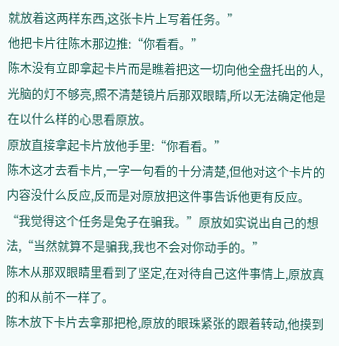就放着这两样东西,这张卡片上写着任务。”
他把卡片往陈木那边推:“你看看。”
陈木没有立即拿起卡片而是瞧着把这一切向他全盘托出的人,光脑的灯不够亮,照不清楚镜片后那双眼睛,所以无法确定他是在以什么样的心思看原放。
原放直接拿起卡片放他手里:“你看看。”
陈木这才去看卡片,一字一句看的十分清楚,但他对这个卡片的内容没什么反应,反而是对原放把这件事告诉他更有反应。
“我觉得这个任务是兔子在骗我。”原放如实说出自己的想法,“当然就算不是骗我,我也不会对你动手的。”
陈木从那双眼睛里看到了坚定,在对待自己这件事情上,原放真的和从前不一样了。
陈木放下卡片去拿那把枪,原放的眼珠紧张的跟着转动,他摸到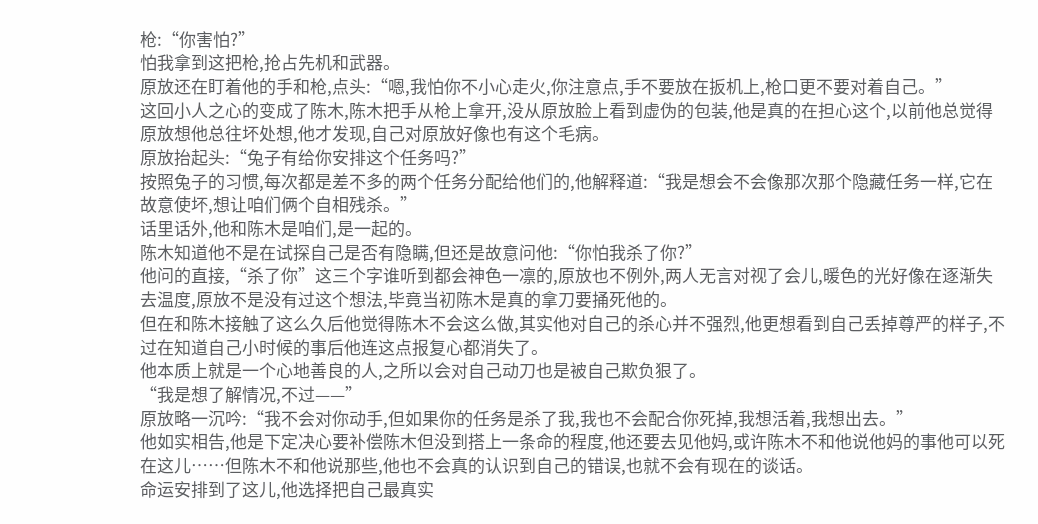枪:“你害怕?”
怕我拿到这把枪,抢占先机和武器。
原放还在盯着他的手和枪,点头:“嗯,我怕你不小心走火,你注意点,手不要放在扳机上,枪口更不要对着自己。”
这回小人之心的变成了陈木,陈木把手从枪上拿开,没从原放脸上看到虚伪的包装,他是真的在担心这个,以前他总觉得原放想他总往坏处想,他才发现,自己对原放好像也有这个毛病。
原放抬起头:“兔子有给你安排这个任务吗?”
按照兔子的习惯,每次都是差不多的两个任务分配给他们的,他解释道:“我是想会不会像那次那个隐藏任务一样,它在故意使坏,想让咱们俩个自相残杀。”
话里话外,他和陈木是咱们,是一起的。
陈木知道他不是在试探自己是否有隐瞒,但还是故意问他:“你怕我杀了你?”
他问的直接,“杀了你”这三个字谁听到都会神色一凛的,原放也不例外,两人无言对视了会儿,暖色的光好像在逐渐失去温度,原放不是没有过这个想法,毕竟当初陈木是真的拿刀要捅死他的。
但在和陈木接触了这么久后他觉得陈木不会这么做,其实他对自己的杀心并不强烈,他更想看到自己丢掉尊严的样子,不过在知道自己小时候的事后他连这点报复心都消失了。
他本质上就是一个心地善良的人,之所以会对自己动刀也是被自己欺负狠了。
“我是想了解情况,不过——”
原放略一沉吟:“我不会对你动手,但如果你的任务是杀了我,我也不会配合你死掉,我想活着,我想出去。”
他如实相告,他是下定决心要补偿陈木但没到搭上一条命的程度,他还要去见他妈,或许陈木不和他说他妈的事他可以死在这儿……但陈木不和他说那些,他也不会真的认识到自己的错误,也就不会有现在的谈话。
命运安排到了这儿,他选择把自己最真实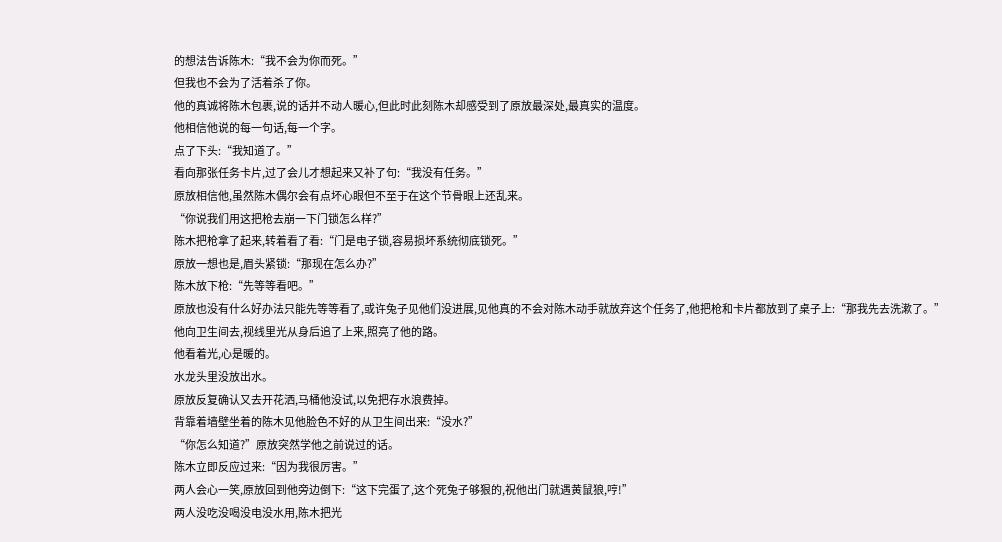的想法告诉陈木:“我不会为你而死。”
但我也不会为了活着杀了你。
他的真诚将陈木包裹,说的话并不动人暖心,但此时此刻陈木却感受到了原放最深处,最真实的温度。
他相信他说的每一句话,每一个字。
点了下头:“我知道了。”
看向那张任务卡片,过了会儿才想起来又补了句:“我没有任务。”
原放相信他,虽然陈木偶尔会有点坏心眼但不至于在这个节骨眼上还乱来。
“你说我们用这把枪去崩一下门锁怎么样?”
陈木把枪拿了起来,转着看了看:“门是电子锁,容易损坏系统彻底锁死。”
原放一想也是,眉头紧锁:“那现在怎么办?”
陈木放下枪:“先等等看吧。”
原放也没有什么好办法只能先等等看了,或许兔子见他们没进展,见他真的不会对陈木动手就放弃这个任务了,他把枪和卡片都放到了桌子上:“那我先去洗漱了。”
他向卫生间去,视线里光从身后追了上来,照亮了他的路。
他看着光,心是暖的。
水龙头里没放出水。
原放反复确认又去开花洒,马桶他没试,以免把存水浪费掉。
背靠着墙壁坐着的陈木见他脸色不好的从卫生间出来:“没水?”
“你怎么知道?”原放突然学他之前说过的话。
陈木立即反应过来:“因为我很厉害。”
两人会心一笑,原放回到他旁边倒下:“这下完蛋了,这个死兔子够狠的,祝他出门就遇黄鼠狼,哼!”
两人没吃没喝没电没水用,陈木把光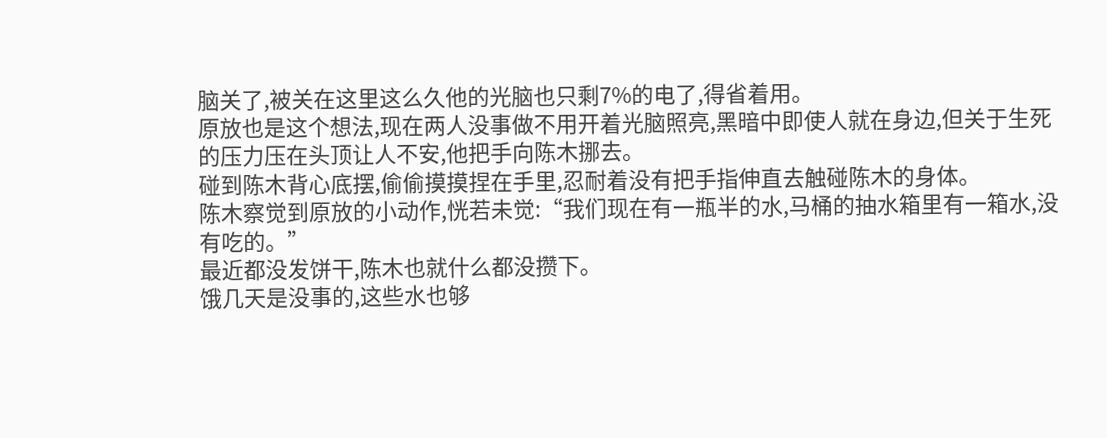脑关了,被关在这里这么久他的光脑也只剩7%的电了,得省着用。
原放也是这个想法,现在两人没事做不用开着光脑照亮,黑暗中即使人就在身边,但关于生死的压力压在头顶让人不安,他把手向陈木挪去。
碰到陈木背心底摆,偷偷摸摸捏在手里,忍耐着没有把手指伸直去触碰陈木的身体。
陈木察觉到原放的小动作,恍若未觉:“我们现在有一瓶半的水,马桶的抽水箱里有一箱水,没有吃的。”
最近都没发饼干,陈木也就什么都没攒下。
饿几天是没事的,这些水也够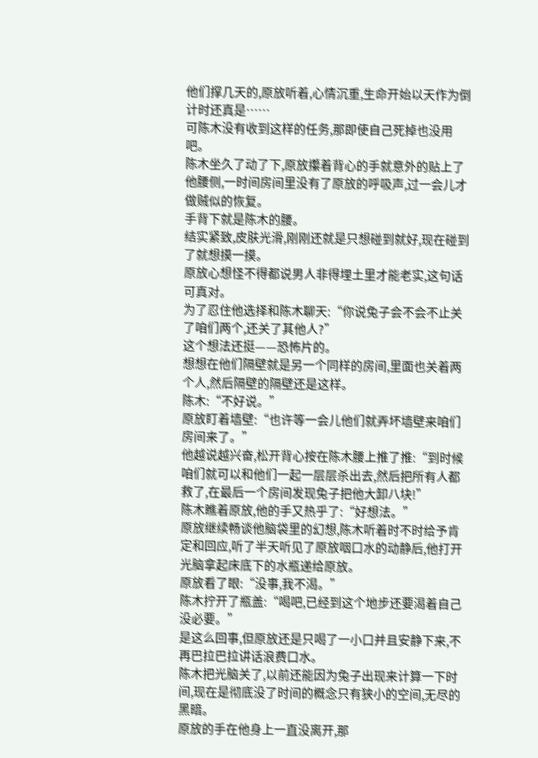他们撑几天的,原放听着,心情沉重,生命开始以天作为倒计时还真是……
可陈木没有收到这样的任务,那即使自己死掉也没用吧。
陈木坐久了动了下,原放攥着背心的手就意外的贴上了他腰侧,一时间房间里没有了原放的呼吸声,过一会儿才做贼似的恢复。
手背下就是陈木的腰。
结实紧致,皮肤光滑,刚刚还就是只想碰到就好,现在碰到了就想摸一摸。
原放心想怪不得都说男人非得埋土里才能老实,这句话可真对。
为了忍住他选择和陈木聊天:“你说兔子会不会不止关了咱们两个,还关了其他人?”
这个想法还挺——恐怖片的。
想想在他们隔壁就是另一个同样的房间,里面也关着两个人,然后隔壁的隔壁还是这样。
陈木:“不好说。”
原放盯着墙壁:“也许等一会儿他们就弄坏墙壁来咱们房间来了。”
他越说越兴奋,松开背心按在陈木腰上推了推:“到时候咱们就可以和他们一起一层层杀出去,然后把所有人都救了,在最后一个房间发现兔子把他大卸八块!”
陈木瞧着原放,他的手又热乎了:“好想法。”
原放继续畅谈他脑袋里的幻想,陈木听着时不时给予肯定和回应,听了半天听见了原放咽口水的动静后,他打开光脑拿起床底下的水瓶递给原放。
原放看了眼:“没事,我不渴。”
陈木拧开了瓶盖:“喝吧,已经到这个地步还要渴着自己没必要。”
是这么回事,但原放还是只喝了一小口并且安静下来,不再巴拉巴拉讲话浪费口水。
陈木把光脑关了,以前还能因为兔子出现来计算一下时间,现在是彻底没了时间的概念只有狭小的空间,无尽的黑暗。
原放的手在他身上一直没离开,那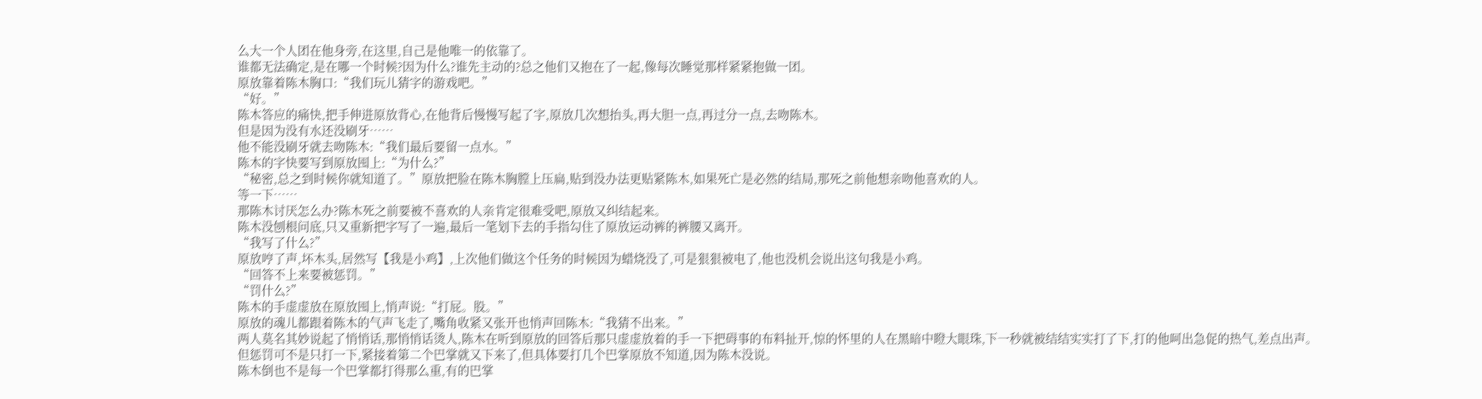么大一个人团在他身旁,在这里,自己是他唯一的依靠了。
谁都无法确定,是在哪一个时候?因为什么?谁先主动的?总之他们又抱在了一起,像每次睡觉那样紧紧抱做一团。
原放靠着陈木胸口:“我们玩儿猜字的游戏吧。”
“好。”
陈木答应的痛快,把手伸进原放背心,在他背后慢慢写起了字,原放几次想抬头,再大胆一点,再过分一点,去吻陈木。
但是因为没有水还没刷牙……
他不能没刷牙就去吻陈木:“我们最后要留一点水。”
陈木的字快要写到原放囤上:“为什么?”
“秘密,总之到时候你就知道了。”原放把脸在陈木胸膛上压扁,贴到没办法更贴紧陈木,如果死亡是必然的结局,那死之前他想亲吻他喜欢的人。
等一下……
那陈木讨厌怎么办?陈木死之前要被不喜欢的人亲肯定很难受吧,原放又纠结起来。
陈木没刨根问底,只又重新把字写了一遍,最后一笔划下去的手指勾住了原放运动裤的裤腰又离开。
“我写了什么?”
原放哼了声,坏木头,居然写【我是小鸡】,上次他们做这个任务的时候因为蜡烧没了,可是狠狠被电了,他也没机会说出这句我是小鸡。
“回答不上来要被惩罚。”
“罚什么?”
陈木的手虚虚放在原放囤上,悄声说:“打屁。股。”
原放的魂儿都跟着陈木的气声飞走了,嘴角收紧又张开也悄声回陈木:“我猜不出来。”
两人莫名其妙说起了悄悄话,那悄悄话烫人,陈木在听到原放的回答后那只虚虚放着的手一下把碍事的布料扯开,惊的怀里的人在黑暗中瞪大眼珠,下一秒就被结结实实打了下,打的他呵出急促的热气,差点出声。
但惩罚可不是只打一下,紧接着第二个巴掌就又下来了,但具体要打几个巴掌原放不知道,因为陈木没说。
陈木倒也不是每一个巴掌都打得那么重,有的巴掌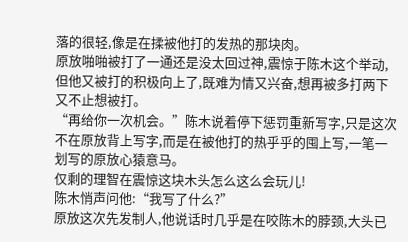落的很轻,像是在揉被他打的发热的那块肉。
原放啪啪被打了一通还是没太回过神,震惊于陈木这个举动,但他又被打的积极向上了,既难为情又兴奋,想再被多打两下又不止想被打。
“再给你一次机会。”陈木说着停下惩罚重新写字,只是这次不在原放背上写字,而是在被他打的热乎乎的囤上写,一笔一划写的原放心猿意马。
仅剩的理智在震惊这块木头怎么这么会玩儿!
陈木悄声问他:“我写了什么?”
原放这次先发制人,他说话时几乎是在咬陈木的脖颈,大头已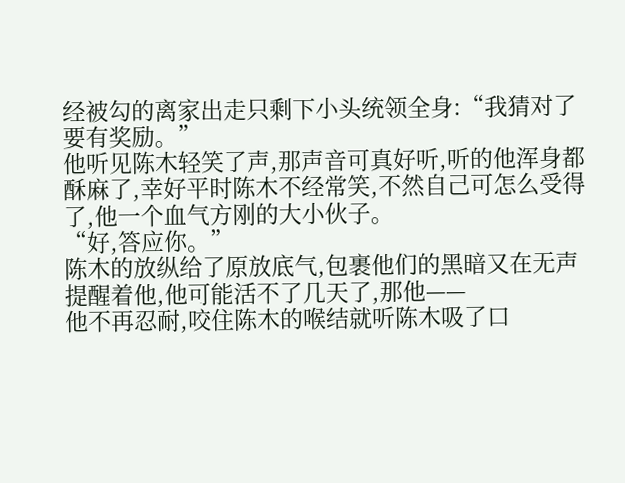经被勾的离家出走只剩下小头统领全身:“我猜对了要有奖励。”
他听见陈木轻笑了声,那声音可真好听,听的他浑身都酥麻了,幸好平时陈木不经常笑,不然自己可怎么受得了,他一个血气方刚的大小伙子。
“好,答应你。”
陈木的放纵给了原放底气,包裹他们的黑暗又在无声提醒着他,他可能活不了几天了,那他——
他不再忍耐,咬住陈木的喉结就听陈木吸了口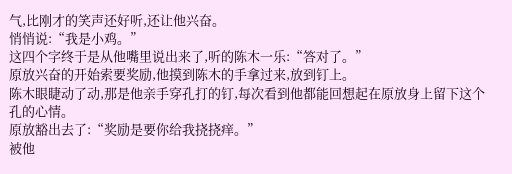气,比刚才的笑声还好听,还让他兴奋。
悄悄说:“我是小鸡。”
这四个字终于是从他嘴里说出来了,听的陈木一乐:“答对了。”
原放兴奋的开始索要奖励,他摸到陈木的手拿过来,放到钉上。
陈木眼睫动了动,那是他亲手穿孔打的钉,每次看到他都能回想起在原放身上留下这个孔的心情。
原放豁出去了:“奖励是要你给我挠挠痒。”
被他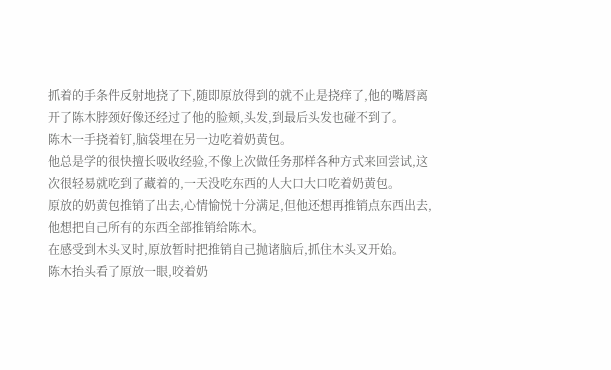抓着的手条件反射地挠了下,随即原放得到的就不止是挠痒了,他的嘴唇离开了陈木脖颈好像还经过了他的脸颊,头发,到最后头发也碰不到了。
陈木一手挠着钉,脑袋埋在另一边吃着奶黄包。
他总是学的很快擅长吸收经验,不像上次做任务那样各种方式来回尝试,这次很轻易就吃到了藏着的,一天没吃东西的人大口大口吃着奶黄包。
原放的奶黄包推销了出去,心情愉悦十分满足,但他还想再推销点东西出去,他想把自己所有的东西全部推销给陈木。
在感受到木头叉时,原放暂时把推销自己抛诸脑后,抓住木头叉开始。
陈木抬头看了原放一眼,咬着奶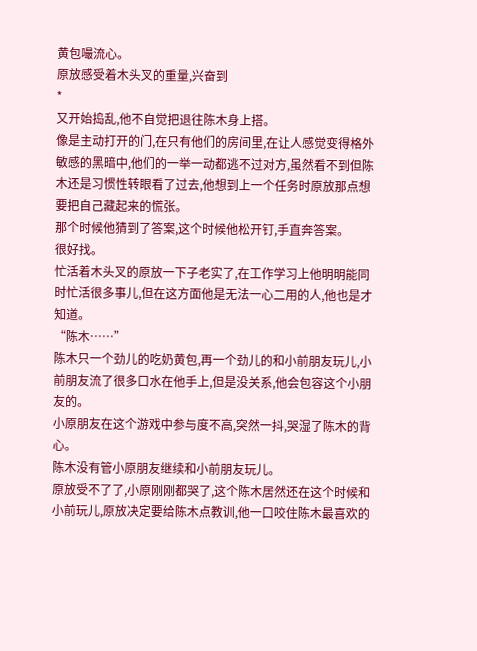黄包嘬流心。
原放感受着木头叉的重量,兴奋到
*
又开始捣乱,他不自觉把退往陈木身上搭。
像是主动打开的门,在只有他们的房间里,在让人感觉变得格外敏感的黑暗中,他们的一举一动都逃不过对方,虽然看不到但陈木还是习惯性转眼看了过去,他想到上一个任务时原放那点想要把自己藏起来的慌张。
那个时候他猜到了答案,这个时候他松开钉,手直奔答案。
很好找。
忙活着木头叉的原放一下子老实了,在工作学习上他明明能同时忙活很多事儿,但在这方面他是无法一心二用的人,他也是才知道。
“陈木……”
陈木只一个劲儿的吃奶黄包,再一个劲儿的和小前朋友玩儿,小前朋友流了很多口水在他手上,但是没关系,他会包容这个小朋友的。
小原朋友在这个游戏中参与度不高,突然一抖,哭湿了陈木的背心。
陈木没有管小原朋友继续和小前朋友玩儿。
原放受不了了,小原刚刚都哭了,这个陈木居然还在这个时候和小前玩儿,原放决定要给陈木点教训,他一口咬住陈木最喜欢的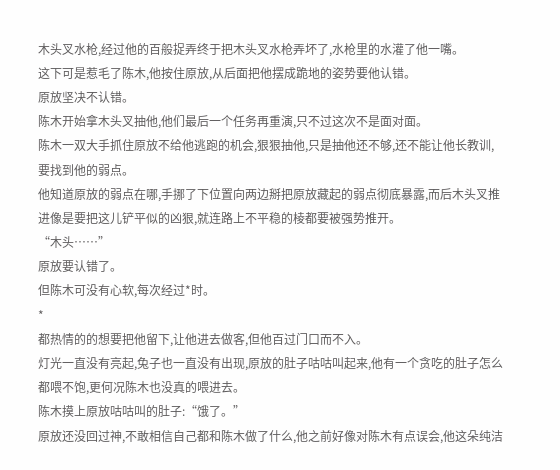木头叉水枪,经过他的百般捉弄终于把木头叉水枪弄坏了,水枪里的水灌了他一嘴。
这下可是惹毛了陈木,他按住原放,从后面把他摆成跪地的姿势要他认错。
原放坚决不认错。
陈木开始拿木头叉抽他,他们最后一个任务再重演,只不过这次不是面对面。
陈木一双大手抓住原放不给他逃跑的机会,狠狠抽他,只是抽他还不够,还不能让他长教训,要找到他的弱点。
他知道原放的弱点在哪,手挪了下位置向两边掰把原放藏起的弱点彻底暴露,而后木头叉推进像是要把这儿铲平似的凶狠,就连路上不平稳的棱都要被强势推开。
“木头……”
原放要认错了。
但陈木可没有心软,每次经过*时。
*
都热情的的想要把他留下,让他进去做客,但他百过门口而不入。
灯光一直没有亮起,兔子也一直没有出现,原放的肚子咕咕叫起来,他有一个贪吃的肚子怎么都喂不饱,更何况陈木也没真的喂进去。
陈木摸上原放咕咕叫的肚子:“饿了。”
原放还没回过神,不敢相信自己都和陈木做了什么,他之前好像对陈木有点误会,他这朵纯洁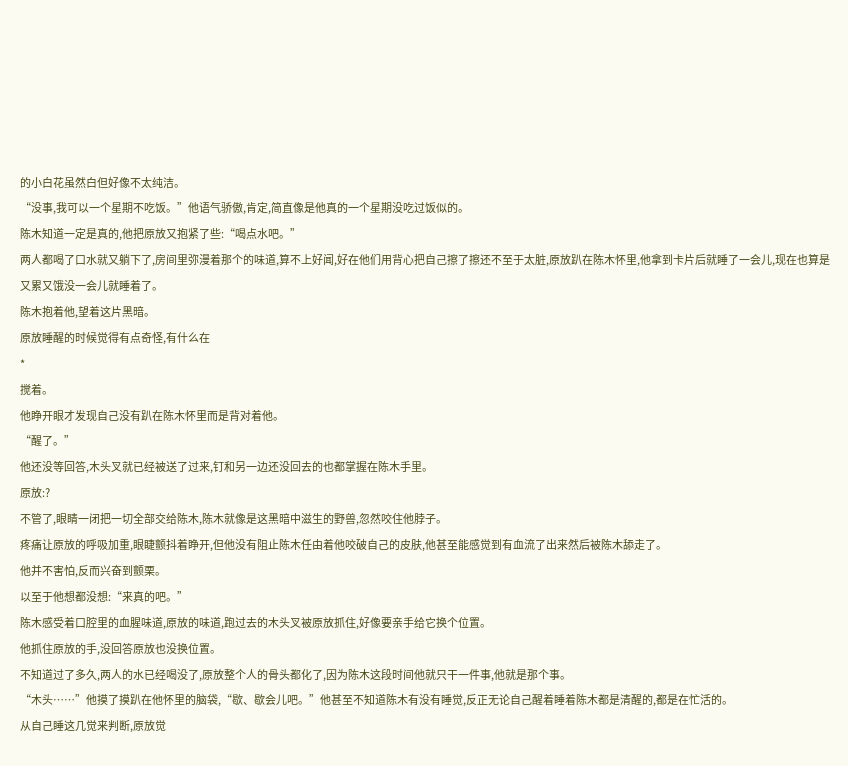的小白花虽然白但好像不太纯洁。
“没事,我可以一个星期不吃饭。”他语气骄傲,肯定,简直像是他真的一个星期没吃过饭似的。
陈木知道一定是真的,他把原放又抱紧了些:“喝点水吧。”
两人都喝了口水就又躺下了,房间里弥漫着那个的味道,算不上好闻,好在他们用背心把自己擦了擦还不至于太脏,原放趴在陈木怀里,他拿到卡片后就睡了一会儿,现在也算是又累又饿没一会儿就睡着了。
陈木抱着他,望着这片黑暗。
原放睡醒的时候觉得有点奇怪,有什么在
*
搅着。
他睁开眼才发现自己没有趴在陈木怀里而是背对着他。
“醒了。”
他还没等回答,木头叉就已经被送了过来,钉和另一边还没回去的也都掌握在陈木手里。
原放:?
不管了,眼睛一闭把一切全部交给陈木,陈木就像是这黑暗中滋生的野兽,忽然咬住他脖子。
疼痛让原放的呼吸加重,眼睫颤抖着睁开,但他没有阻止陈木任由着他咬破自己的皮肤,他甚至能感觉到有血流了出来然后被陈木舔走了。
他并不害怕,反而兴奋到颤栗。
以至于他想都没想:“来真的吧。”
陈木感受着口腔里的血腥味道,原放的味道,跑过去的木头叉被原放抓住,好像要亲手给它换个位置。
他抓住原放的手,没回答原放也没换位置。
不知道过了多久,两人的水已经喝没了,原放整个人的骨头都化了,因为陈木这段时间他就只干一件事,他就是那个事。
“木头……”他摸了摸趴在他怀里的脑袋,“歇、歇会儿吧。”他甚至不知道陈木有没有睡觉,反正无论自己醒着睡着陈木都是清醒的,都是在忙活的。
从自己睡这几觉来判断,原放觉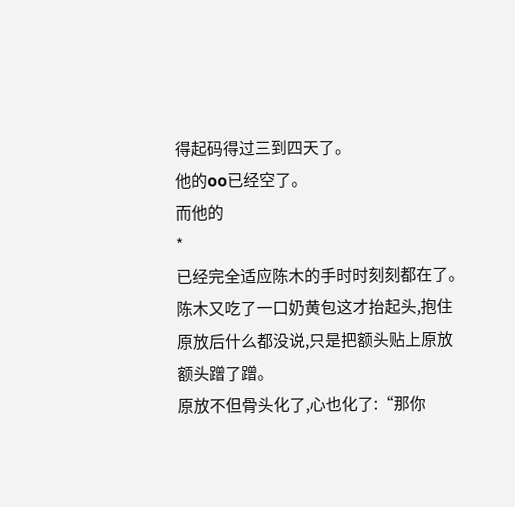得起码得过三到四天了。
他的oo已经空了。
而他的
*
已经完全适应陈木的手时时刻刻都在了。
陈木又吃了一口奶黄包这才抬起头,抱住原放后什么都没说,只是把额头贴上原放额头蹭了蹭。
原放不但骨头化了,心也化了:“那你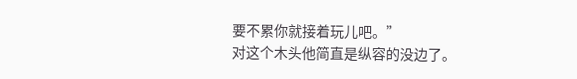要不累你就接着玩儿吧。”
对这个木头他简直是纵容的没边了。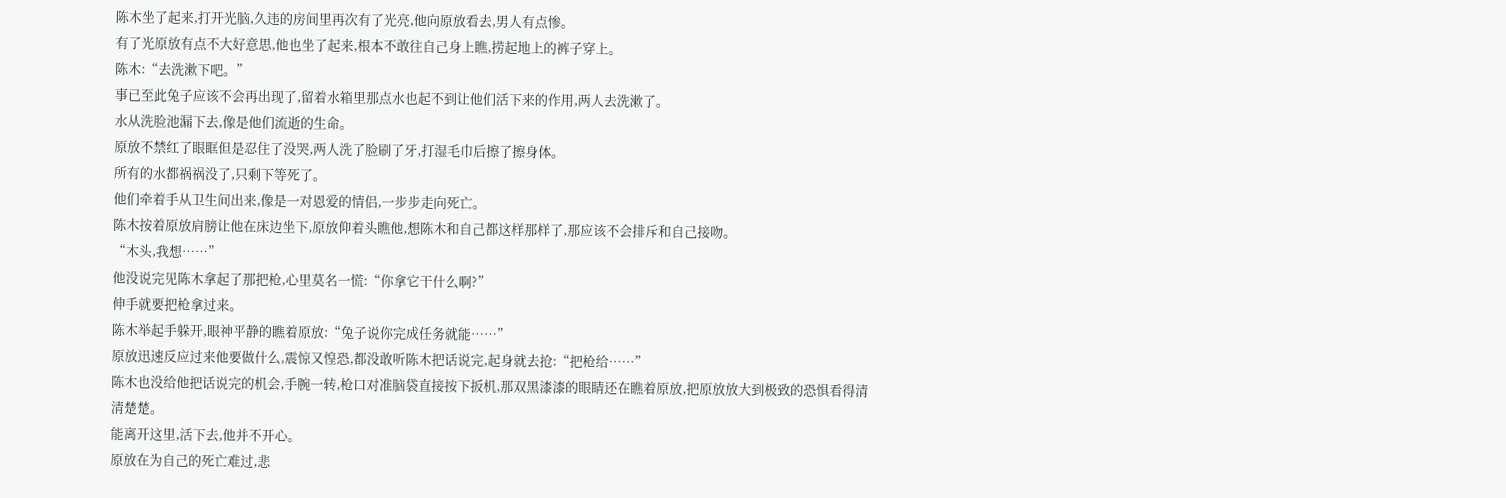陈木坐了起来,打开光脑,久违的房间里再次有了光亮,他向原放看去,男人有点惨。
有了光原放有点不大好意思,他也坐了起来,根本不敢往自己身上瞧,捞起地上的裤子穿上。
陈木:“去洗漱下吧。”
事已至此兔子应该不会再出现了,留着水箱里那点水也起不到让他们活下来的作用,两人去洗漱了。
水从洗脸池漏下去,像是他们流逝的生命。
原放不禁红了眼眶但是忍住了没哭,两人洗了脸刷了牙,打湿毛巾后擦了擦身体。
所有的水都祸祸没了,只剩下等死了。
他们牵着手从卫生间出来,像是一对恩爱的情侣,一步步走向死亡。
陈木按着原放肩膀让他在床边坐下,原放仰着头瞧他,想陈木和自己都这样那样了,那应该不会排斥和自己接吻。
“木头,我想……”
他没说完见陈木拿起了那把枪,心里莫名一慌:“你拿它干什么啊?”
伸手就要把枪拿过来。
陈木举起手躲开,眼神平静的瞧着原放:“兔子说你完成任务就能……”
原放迅速反应过来他要做什么,震惊又惶恐,都没敢听陈木把话说完,起身就去抢:“把枪给……”
陈木也没给他把话说完的机会,手腕一转,枪口对准脑袋直接按下扳机,那双黑漆漆的眼睛还在瞧着原放,把原放放大到极致的恐惧看得清清楚楚。
能离开这里,活下去,他并不开心。
原放在为自己的死亡难过,悲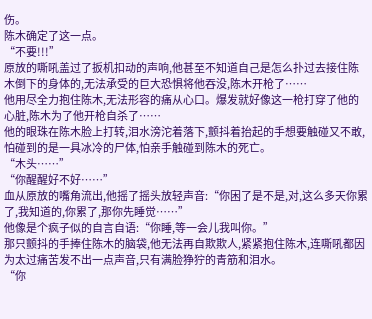伤。
陈木确定了这一点。
“不要!!!”
原放的嘶吼盖过了扳机扣动的声响,他甚至不知道自己是怎么扑过去接住陈木倒下的身体的,无法承受的巨大恐惧将他吞没,陈木开枪了……
他用尽全力抱住陈木,无法形容的痛从心口。爆发就好像这一枪打穿了他的心脏,陈木为了他开枪自杀了……
他的眼珠在陈木脸上打转,泪水滂沱着落下,颤抖着抬起的手想要触碰又不敢,怕碰到的是一具冰冷的尸体,怕亲手触碰到陈木的死亡。
“木头……”
“你醒醒好不好……”
血从原放的嘴角流出,他摇了摇头放轻声音:“你困了是不是,对,这么多天你累了,我知道的,你累了,那你先睡觉……”
他像是个疯子似的自言自语:“你睡,等一会儿我叫你。”
那只颤抖的手捧住陈木的脑袋,他无法再自欺欺人,紧紧抱住陈木,连嘶吼都因为太过痛苦发不出一点声音,只有满脸狰狞的青筋和泪水。
“你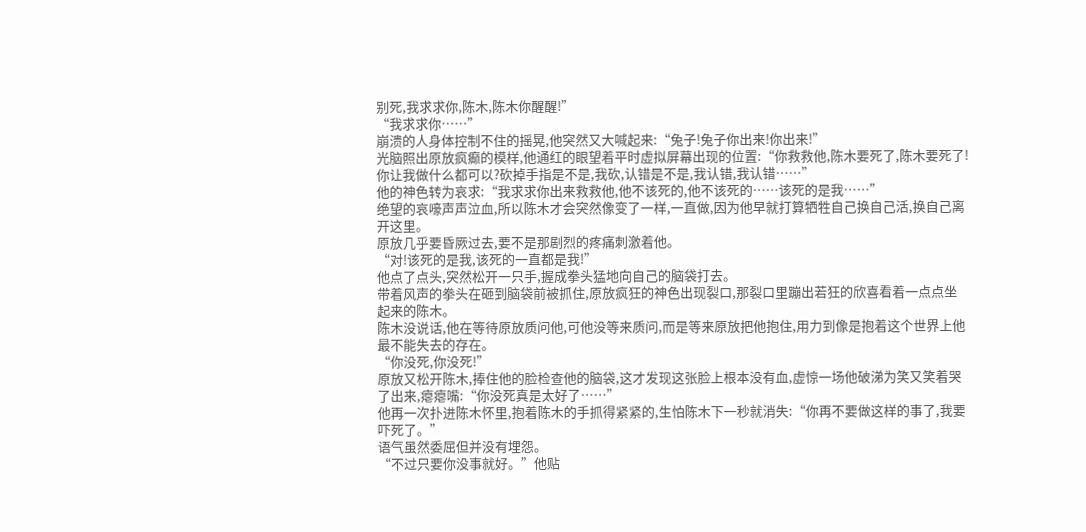别死,我求求你,陈木,陈木你醒醒!”
“我求求你……”
崩溃的人身体控制不住的摇晃,他突然又大喊起来:“兔子!兔子你出来!你出来!”
光脑照出原放疯癫的模样,他通红的眼望着平时虚拟屏幕出现的位置:“你救救他,陈木要死了,陈木要死了!你让我做什么都可以?砍掉手指是不是,我砍,认错是不是,我认错,我认错……”
他的神色转为哀求:“我求求你出来救救他,他不该死的,他不该死的……该死的是我……”
绝望的哀嚎声声泣血,所以陈木才会突然像变了一样,一直做,因为他早就打算牺牲自己换自己活,换自己离开这里。
原放几乎要昏厥过去,要不是那剧烈的疼痛刺激着他。
“对!该死的是我,该死的一直都是我!”
他点了点头,突然松开一只手,握成拳头猛地向自己的脑袋打去。
带着风声的拳头在砸到脑袋前被抓住,原放疯狂的神色出现裂口,那裂口里蹦出若狂的欣喜看着一点点坐起来的陈木。
陈木没说话,他在等待原放质问他,可他没等来质问,而是等来原放把他抱住,用力到像是抱着这个世界上他最不能失去的存在。
“你没死,你没死!”
原放又松开陈木,捧住他的脸检查他的脑袋,这才发现这张脸上根本没有血,虚惊一场他破涕为笑又笑着哭了出来,瘪瘪嘴:“你没死真是太好了……”
他再一次扑进陈木怀里,抱着陈木的手抓得紧紧的,生怕陈木下一秒就消失:“你再不要做这样的事了,我要吓死了。”
语气虽然委屈但并没有埋怨。
“不过只要你没事就好。”他贴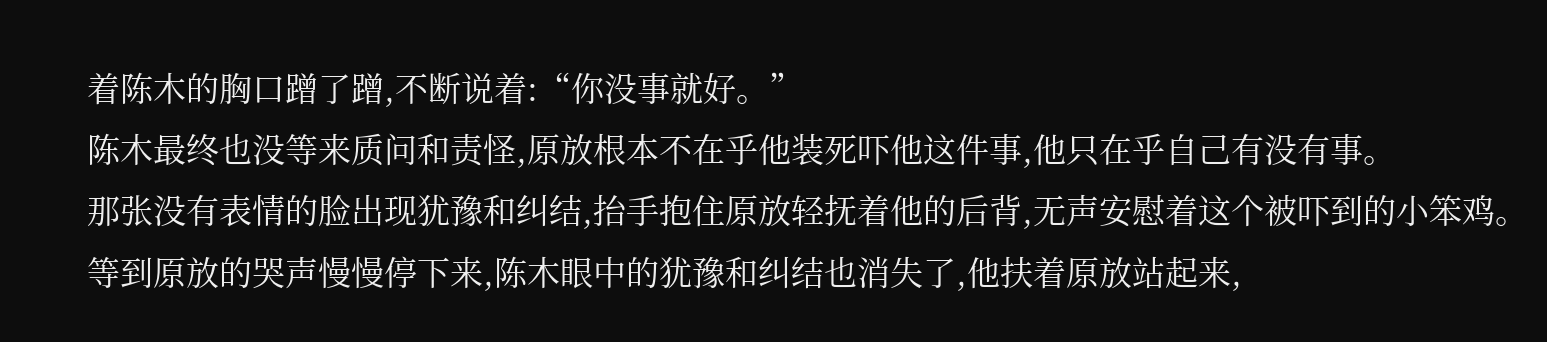着陈木的胸口蹭了蹭,不断说着:“你没事就好。”
陈木最终也没等来质问和责怪,原放根本不在乎他装死吓他这件事,他只在乎自己有没有事。
那张没有表情的脸出现犹豫和纠结,抬手抱住原放轻抚着他的后背,无声安慰着这个被吓到的小笨鸡。
等到原放的哭声慢慢停下来,陈木眼中的犹豫和纠结也消失了,他扶着原放站起来,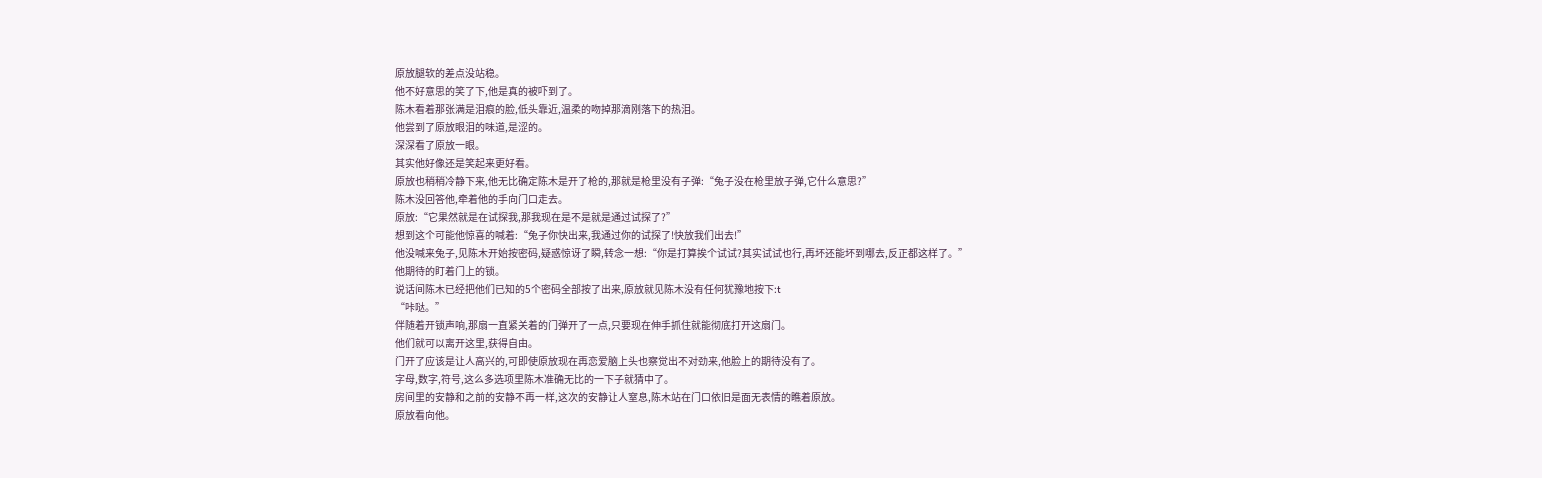原放腿软的差点没站稳。
他不好意思的笑了下,他是真的被吓到了。
陈木看着那张满是泪痕的脸,低头靠近,温柔的吻掉那滴刚落下的热泪。
他尝到了原放眼泪的味道,是涩的。
深深看了原放一眼。
其实他好像还是笑起来更好看。
原放也稍稍冷静下来,他无比确定陈木是开了枪的,那就是枪里没有子弹:“兔子没在枪里放子弹,它什么意思?”
陈木没回答他,牵着他的手向门口走去。
原放:“它果然就是在试探我,那我现在是不是就是通过试探了?”
想到这个可能他惊喜的喊着:“兔子你快出来,我通过你的试探了!快放我们出去!”
他没喊来兔子,见陈木开始按密码,疑惑惊讶了瞬,转念一想:“你是打算挨个试试?其实试试也行,再坏还能坏到哪去,反正都这样了。”
他期待的盯着门上的锁。
说话间陈木已经把他们已知的5个密码全部按了出来,原放就见陈木没有任何犹豫地按下:t
“咔哒。”
伴随着开锁声响,那扇一直紧关着的门弹开了一点,只要现在伸手抓住就能彻底打开这扇门。
他们就可以离开这里,获得自由。
门开了应该是让人高兴的,可即使原放现在再恋爱脑上头也察觉出不对劲来,他脸上的期待没有了。
字母,数字,符号,这么多选项里陈木准确无比的一下子就猜中了。
房间里的安静和之前的安静不再一样,这次的安静让人窒息,陈木站在门口依旧是面无表情的瞧着原放。
原放看向他。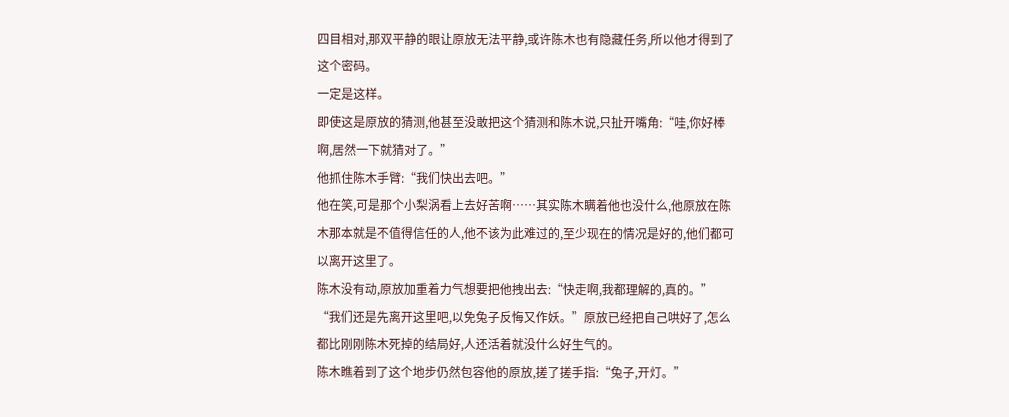四目相对,那双平静的眼让原放无法平静,或许陈木也有隐藏任务,所以他才得到了这个密码。
一定是这样。
即使这是原放的猜测,他甚至没敢把这个猜测和陈木说,只扯开嘴角:“哇,你好棒啊,居然一下就猜对了。”
他抓住陈木手臂:“我们快出去吧。”
他在笑,可是那个小梨涡看上去好苦啊……其实陈木瞒着他也没什么,他原放在陈木那本就是不值得信任的人,他不该为此难过的,至少现在的情况是好的,他们都可以离开这里了。
陈木没有动,原放加重着力气想要把他拽出去:“快走啊,我都理解的,真的。”
“我们还是先离开这里吧,以免兔子反悔又作妖。”原放已经把自己哄好了,怎么都比刚刚陈木死掉的结局好,人还活着就没什么好生气的。
陈木瞧着到了这个地步仍然包容他的原放,搓了搓手指:“兔子,开灯。”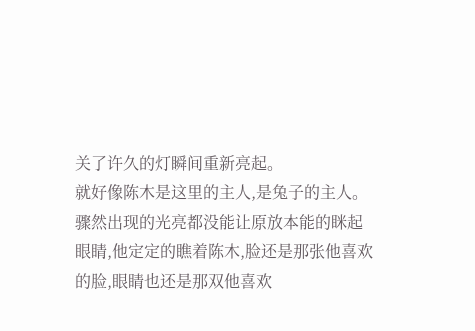关了许久的灯瞬间重新亮起。
就好像陈木是这里的主人,是兔子的主人。
骤然出现的光亮都没能让原放本能的眯起眼睛,他定定的瞧着陈木,脸还是那张他喜欢的脸,眼睛也还是那双他喜欢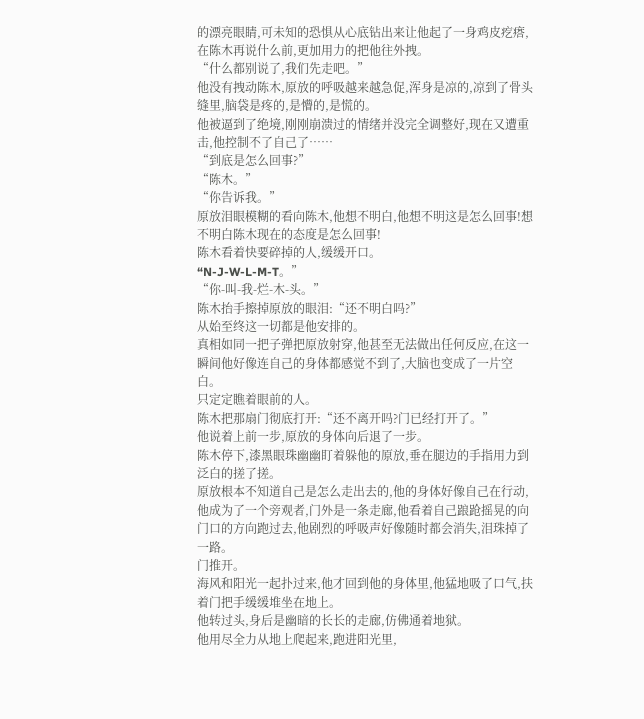的漂亮眼睛,可未知的恐惧从心底钻出来让他起了一身鸡皮疙瘩,在陈木再说什么前,更加用力的把他往外拽。
“什么都别说了,我们先走吧。”
他没有拽动陈木,原放的呼吸越来越急促,浑身是凉的,凉到了骨头缝里,脑袋是疼的,是懵的,是慌的。
他被逼到了绝境,刚刚崩溃过的情绪并没完全调整好,现在又遭重击,他控制不了自己了……
“到底是怎么回事?”
“陈木。”
“你告诉我。”
原放泪眼模糊的看向陈木,他想不明白,他想不明这是怎么回事!想不明白陈木现在的态度是怎么回事!
陈木看着快要碎掉的人,缓缓开口。
“N-J-W-L-M-T。”
“你-叫-我-烂-木-头。”
陈木抬手擦掉原放的眼泪:“还不明白吗?”
从始至终这一切都是他安排的。
真相如同一把子弹把原放射穿,他甚至无法做出任何反应,在这一瞬间他好像连自己的身体都感觉不到了,大脑也变成了一片空白。
只定定瞧着眼前的人。
陈木把那扇门彻底打开:“还不离开吗?门已经打开了。”
他说着上前一步,原放的身体向后退了一步。
陈木停下,漆黑眼珠幽幽盯着躲他的原放,垂在腿边的手指用力到泛白的搓了搓。
原放根本不知道自己是怎么走出去的,他的身体好像自己在行动,他成为了一个旁观者,门外是一条走廊,他看着自己踉跄摇晃的向门口的方向跑过去,他剧烈的呼吸声好像随时都会消失,泪珠掉了一路。
门推开。
海风和阳光一起扑过来,他才回到他的身体里,他猛地吸了口气,扶着门把手缓缓堆坐在地上。
他转过头,身后是幽暗的长长的走廊,仿佛通着地狱。
他用尽全力从地上爬起来,跑进阳光里,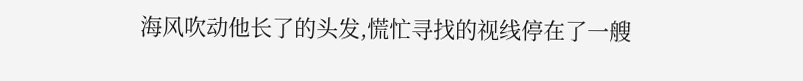海风吹动他长了的头发,慌忙寻找的视线停在了一艘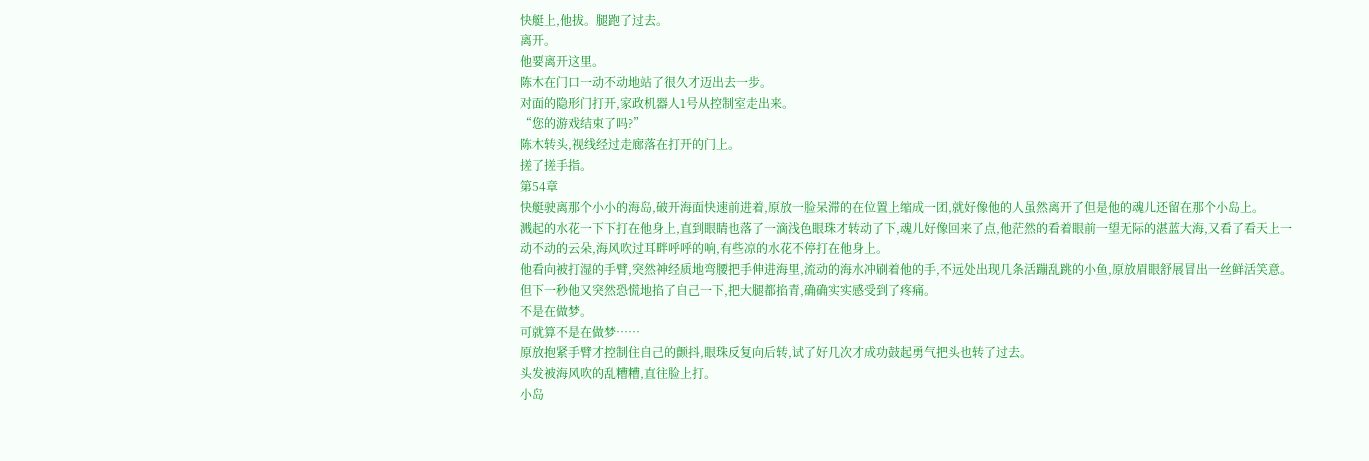快艇上,他拔。腿跑了过去。
离开。
他要离开这里。
陈木在门口一动不动地站了很久才迈出去一步。
对面的隐形门打开,家政机器人1号从控制室走出来。
“您的游戏结束了吗?”
陈木转头,视线经过走廊落在打开的门上。
搓了搓手指。
第54章
快艇驶离那个小小的海岛,破开海面快速前进着,原放一脸呆滞的在位置上缩成一团,就好像他的人虽然离开了但是他的魂儿还留在那个小岛上。
溅起的水花一下下打在他身上,直到眼睛也落了一滴浅色眼珠才转动了下,魂儿好像回来了点,他茫然的看着眼前一望无际的湛蓝大海,又看了看天上一动不动的云朵,海风吹过耳畔呼呼的响,有些凉的水花不停打在他身上。
他看向被打湿的手臂,突然神经质地弯腰把手伸进海里,流动的海水冲刷着他的手,不远处出现几条活蹦乱跳的小鱼,原放眉眼舒展冒出一丝鲜活笑意。
但下一秒他又突然恐慌地掐了自己一下,把大腿都掐青,确确实实感受到了疼痛。
不是在做梦。
可就算不是在做梦……
原放抱紧手臂才控制住自己的颤抖,眼珠反复向后转,试了好几次才成功鼓起勇气把头也转了过去。
头发被海风吹的乱糟糟,直往脸上打。
小岛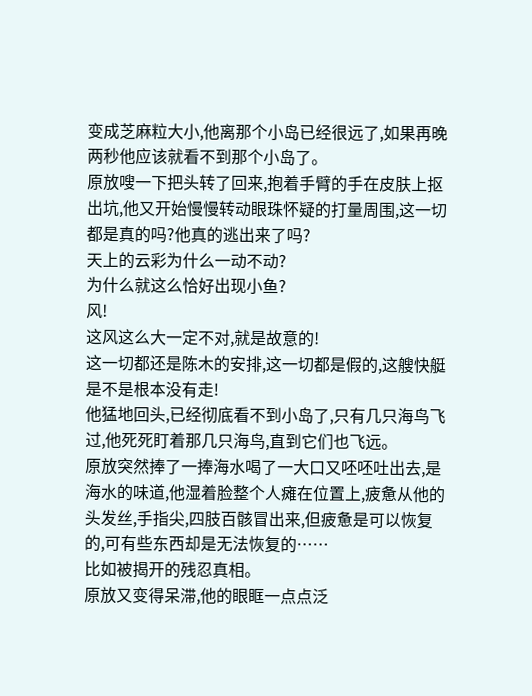变成芝麻粒大小,他离那个小岛已经很远了,如果再晚两秒他应该就看不到那个小岛了。
原放嗖一下把头转了回来,抱着手臂的手在皮肤上抠出坑,他又开始慢慢转动眼珠怀疑的打量周围,这一切都是真的吗?他真的逃出来了吗?
天上的云彩为什么一动不动?
为什么就这么恰好出现小鱼?
风!
这风这么大一定不对,就是故意的!
这一切都还是陈木的安排,这一切都是假的,这艘快艇是不是根本没有走!
他猛地回头,已经彻底看不到小岛了,只有几只海鸟飞过,他死死盯着那几只海鸟,直到它们也飞远。
原放突然捧了一捧海水喝了一大口又呸呸吐出去,是海水的味道,他湿着脸整个人瘫在位置上,疲惫从他的头发丝,手指尖,四肢百骸冒出来,但疲惫是可以恢复的,可有些东西却是无法恢复的……
比如被揭开的残忍真相。
原放又变得呆滞,他的眼眶一点点泛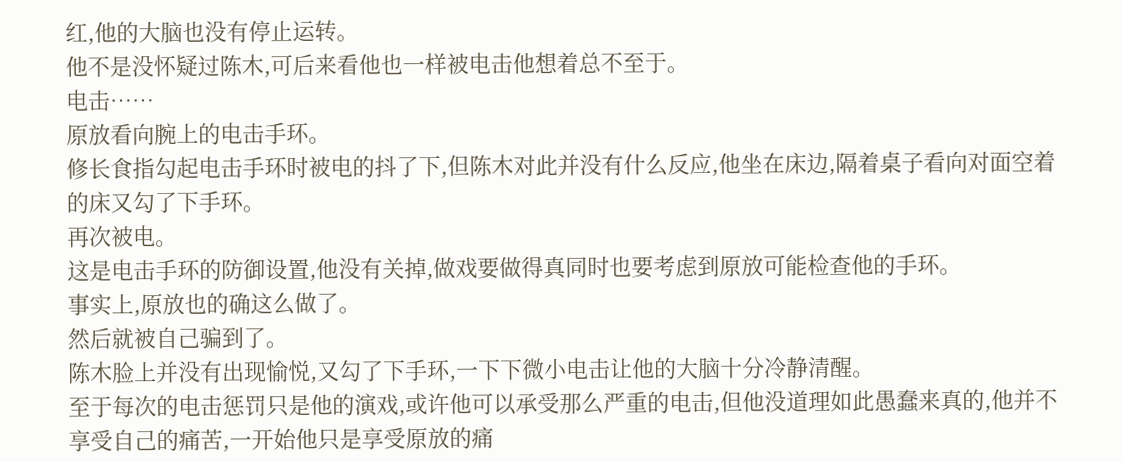红,他的大脑也没有停止运转。
他不是没怀疑过陈木,可后来看他也一样被电击他想着总不至于。
电击……
原放看向腕上的电击手环。
修长食指勾起电击手环时被电的抖了下,但陈木对此并没有什么反应,他坐在床边,隔着桌子看向对面空着的床又勾了下手环。
再次被电。
这是电击手环的防御设置,他没有关掉,做戏要做得真同时也要考虑到原放可能检查他的手环。
事实上,原放也的确这么做了。
然后就被自己骗到了。
陈木脸上并没有出现愉悦,又勾了下手环,一下下微小电击让他的大脑十分冷静清醒。
至于每次的电击惩罚只是他的演戏,或许他可以承受那么严重的电击,但他没道理如此愚蠢来真的,他并不享受自己的痛苦,一开始他只是享受原放的痛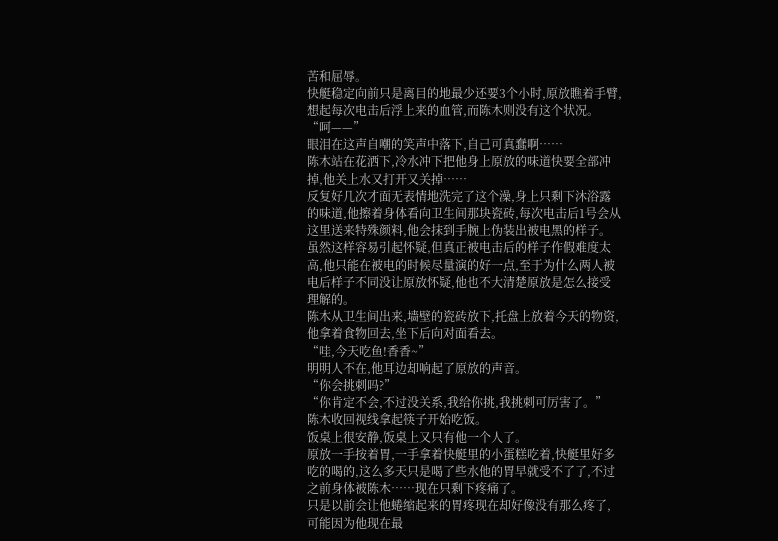苦和屈辱。
快艇稳定向前只是离目的地最少还要3个小时,原放瞧着手臂,想起每次电击后浮上来的血管,而陈木则没有这个状况。
“呵——”
眼泪在这声自嘲的笑声中落下,自己可真蠢啊……
陈木站在花洒下,冷水冲下把他身上原放的味道快要全部冲掉,他关上水又打开又关掉……
反复好几次才面无表情地洗完了这个澡,身上只剩下沐浴露的味道,他擦着身体看向卫生间那块瓷砖,每次电击后1号会从这里送来特殊颜料,他会抹到手腕上伪装出被电黑的样子。
虽然这样容易引起怀疑,但真正被电击后的样子作假难度太高,他只能在被电的时候尽量演的好一点,至于为什么两人被电后样子不同没让原放怀疑,他也不大清楚原放是怎么接受理解的。
陈木从卫生间出来,墙壁的瓷砖放下,托盘上放着今天的物资,他拿着食物回去,坐下后向对面看去。
“哇,今天吃鱼!香香~”
明明人不在,他耳边却响起了原放的声音。
“你会挑刺吗?”
“你肯定不会,不过没关系,我给你挑,我挑刺可厉害了。”
陈木收回视线拿起筷子开始吃饭。
饭桌上很安静,饭桌上又只有他一个人了。
原放一手按着胃,一手拿着快艇里的小蛋糕吃着,快艇里好多吃的喝的,这么多天只是喝了些水他的胃早就受不了了,不过之前身体被陈木……现在只剩下疼痛了。
只是以前会让他蜷缩起来的胃疼现在却好像没有那么疼了,可能因为他现在最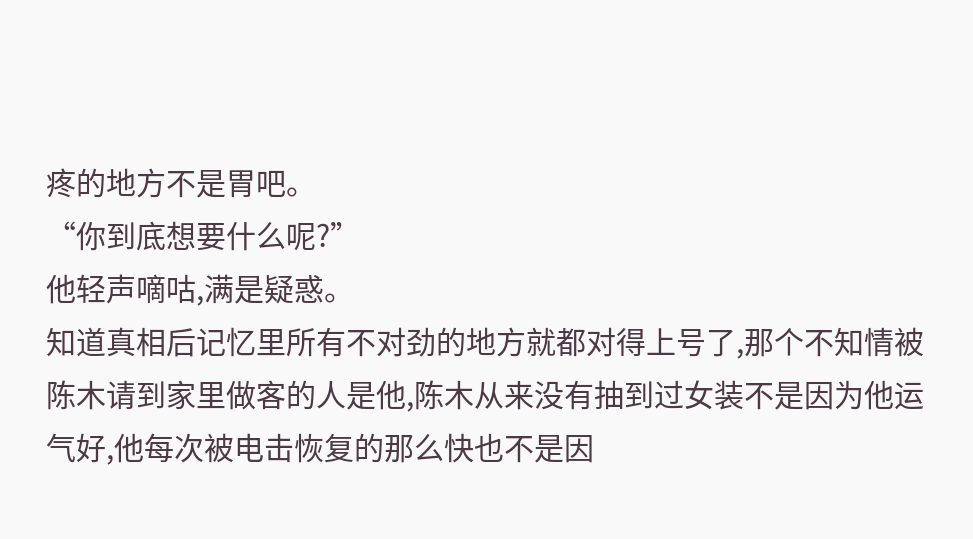疼的地方不是胃吧。
“你到底想要什么呢?”
他轻声嘀咕,满是疑惑。
知道真相后记忆里所有不对劲的地方就都对得上号了,那个不知情被陈木请到家里做客的人是他,陈木从来没有抽到过女装不是因为他运气好,他每次被电击恢复的那么快也不是因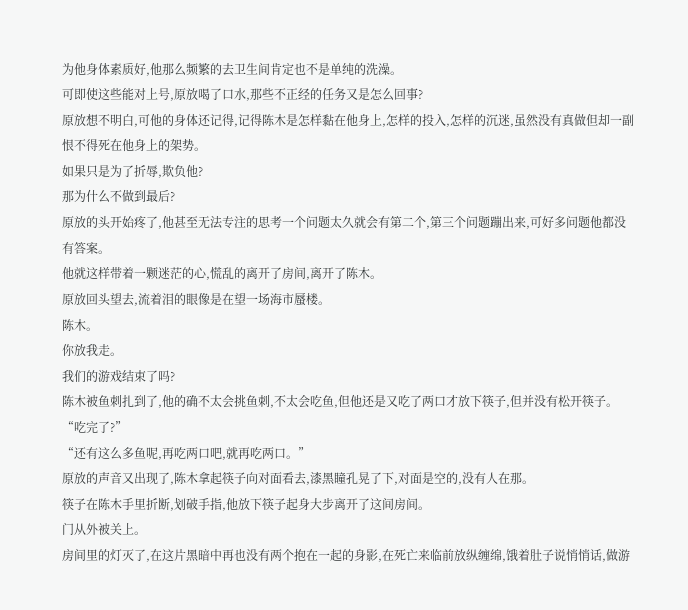为他身体素质好,他那么频繁的去卫生间肯定也不是单纯的洗澡。
可即使这些能对上号,原放喝了口水,那些不正经的任务又是怎么回事?
原放想不明白,可他的身体还记得,记得陈木是怎样黏在他身上,怎样的投入,怎样的沉迷,虽然没有真做但却一副恨不得死在他身上的架势。
如果只是为了折辱,欺负他?
那为什么不做到最后?
原放的头开始疼了,他甚至无法专注的思考一个问题太久就会有第二个,第三个问题蹦出来,可好多问题他都没有答案。
他就这样带着一颗迷茫的心,慌乱的离开了房间,离开了陈木。
原放回头望去,流着泪的眼像是在望一场海市蜃楼。
陈木。
你放我走。
我们的游戏结束了吗?
陈木被鱼刺扎到了,他的确不太会挑鱼刺,不太会吃鱼,但他还是又吃了两口才放下筷子,但并没有松开筷子。
“吃完了?”
“还有这么多鱼呢,再吃两口吧,就再吃两口。”
原放的声音又出现了,陈木拿起筷子向对面看去,漆黑瞳孔晃了下,对面是空的,没有人在那。
筷子在陈木手里折断,划破手指,他放下筷子起身大步离开了这间房间。
门从外被关上。
房间里的灯灭了,在这片黑暗中再也没有两个抱在一起的身影,在死亡来临前放纵缠绵,饿着肚子说悄悄话,做游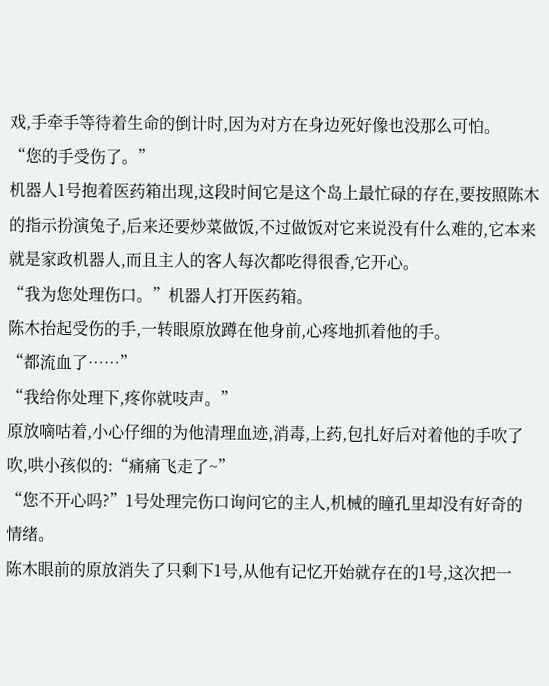戏,手牵手等待着生命的倒计时,因为对方在身边死好像也没那么可怕。
“您的手受伤了。”
机器人1号抱着医药箱出现,这段时间它是这个岛上最忙碌的存在,要按照陈木的指示扮演兔子,后来还要炒菜做饭,不过做饭对它来说没有什么难的,它本来就是家政机器人,而且主人的客人每次都吃得很香,它开心。
“我为您处理伤口。”机器人打开医药箱。
陈木抬起受伤的手,一转眼原放蹲在他身前,心疼地抓着他的手。
“都流血了……”
“我给你处理下,疼你就吱声。”
原放嘀咕着,小心仔细的为他清理血迹,消毒,上药,包扎好后对着他的手吹了吹,哄小孩似的:“痛痛飞走了~”
“您不开心吗?”1号处理完伤口询问它的主人,机械的瞳孔里却没有好奇的情绪。
陈木眼前的原放消失了只剩下1号,从他有记忆开始就存在的1号,这次把一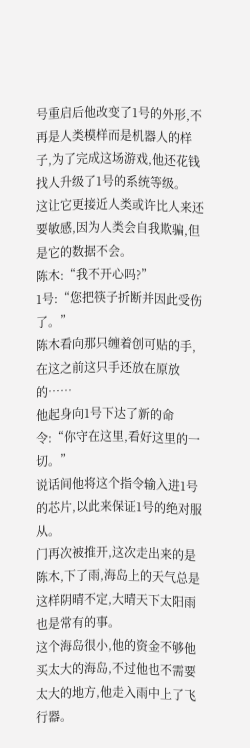号重启后他改变了1号的外形,不再是人类模样而是机器人的样子,为了完成这场游戏,他还花钱找人升级了1号的系统等级。
这让它更接近人类或许比人来还要敏感,因为人类会自我欺骗,但是它的数据不会。
陈木:“我不开心吗?”
1号:“您把筷子折断并因此受伤了。”
陈木看向那只缠着创可贴的手,在这之前这只手还放在原放的……
他起身向1号下达了新的命令:“你守在这里,看好这里的一切。”
说话间他将这个指令输入进1号的芯片,以此来保证1号的绝对服从。
门再次被推开,这次走出来的是陈木,下了雨,海岛上的天气总是这样阴晴不定,大晴天下太阳雨也是常有的事。
这个海岛很小,他的资金不够他买太大的海岛,不过他也不需要太大的地方,他走入雨中上了飞行器。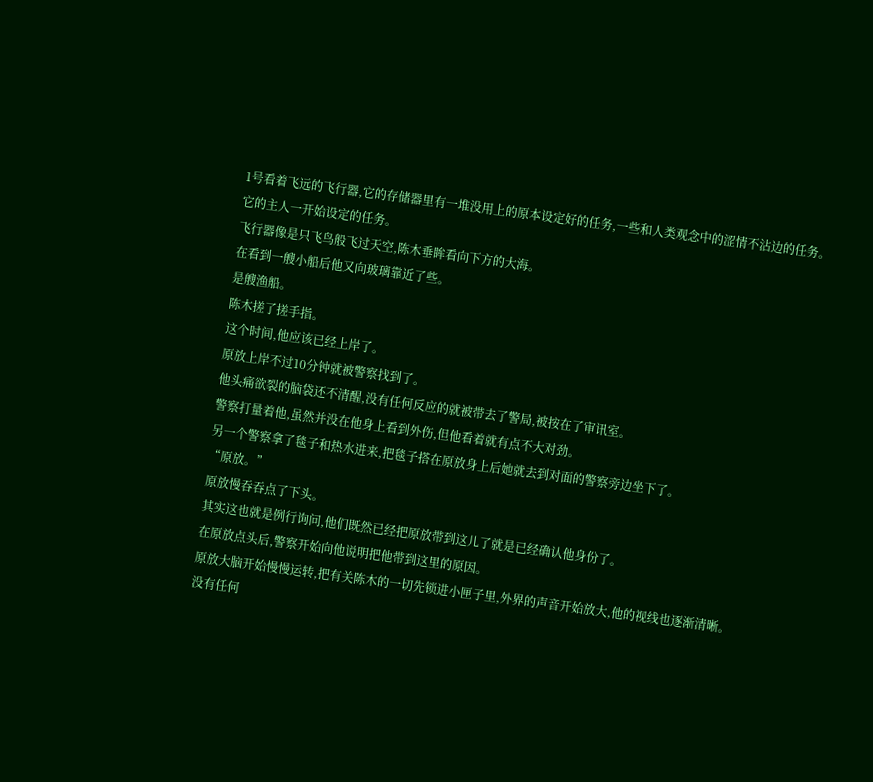1号看着飞远的飞行器,它的存储器里有一堆没用上的原本设定好的任务,一些和人类观念中的涩情不沾边的任务。
它的主人一开始设定的任务。
飞行器像是只飞鸟般飞过天空,陈木垂眸看向下方的大海。
在看到一艘小船后他又向玻璃靠近了些。
是艘渔船。
陈木搓了搓手指。
这个时间,他应该已经上岸了。
原放上岸不过10分钟就被警察找到了。
他头痛欲裂的脑袋还不清醒,没有任何反应的就被带去了警局,被按在了审讯室。
警察打量着他,虽然并没在他身上看到外伤,但他看着就有点不大对劲。
另一个警察拿了毯子和热水进来,把毯子搭在原放身上后她就去到对面的警察旁边坐下了。
“原放。”
原放慢吞吞点了下头。
其实这也就是例行询问,他们既然已经把原放带到这儿了就是已经确认他身份了。
在原放点头后,警察开始向他说明把他带到这里的原因。
原放大脑开始慢慢运转,把有关陈木的一切先锁进小匣子里,外界的声音开始放大,他的视线也逐渐清晰。
没有任何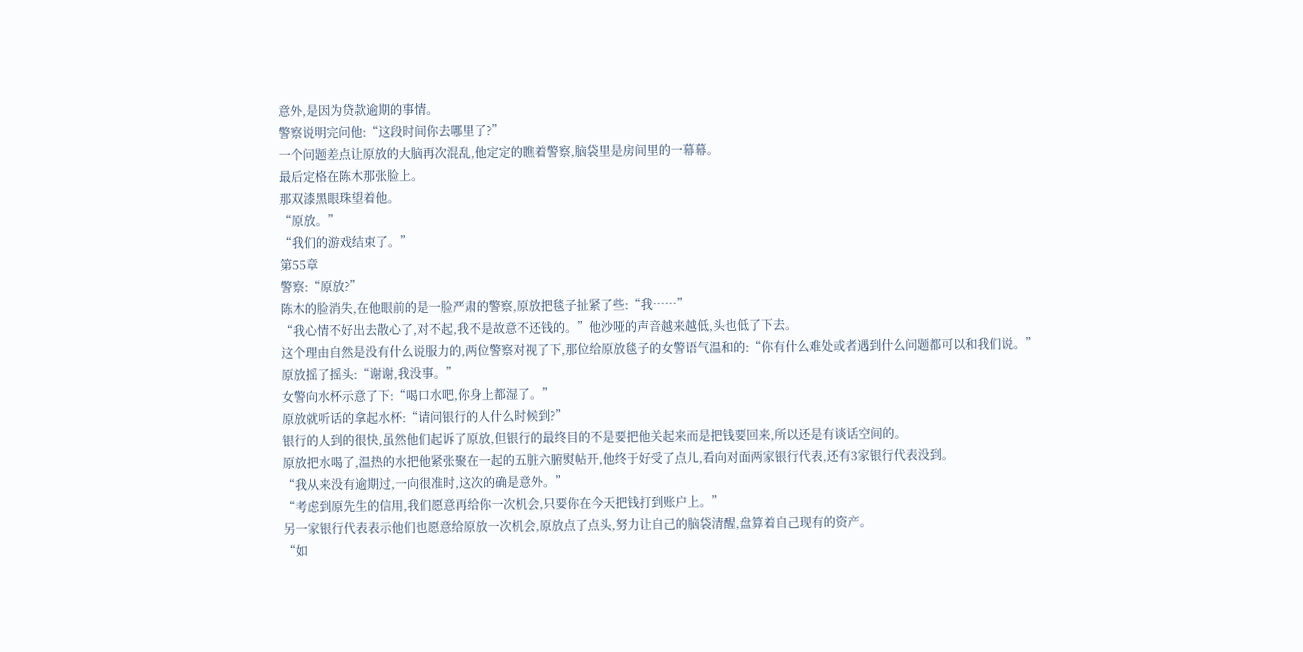意外,是因为贷款逾期的事情。
警察说明完问他:“这段时间你去哪里了?”
一个问题差点让原放的大脑再次混乱,他定定的瞧着警察,脑袋里是房间里的一幕幕。
最后定格在陈木那张脸上。
那双漆黑眼珠望着他。
“原放。”
“我们的游戏结束了。”
第55章
警察:“原放?”
陈木的脸消失,在他眼前的是一脸严肃的警察,原放把毯子扯紧了些:“我……”
“我心情不好出去散心了,对不起,我不是故意不还钱的。”他沙哑的声音越来越低,头也低了下去。
这个理由自然是没有什么说服力的,两位警察对视了下,那位给原放毯子的女警语气温和的:“你有什么难处或者遇到什么问题都可以和我们说。”
原放摇了摇头:“谢谢,我没事。”
女警向水杯示意了下:“喝口水吧,你身上都湿了。”
原放就听话的拿起水杯:“请问银行的人什么时候到?”
银行的人到的很快,虽然他们起诉了原放,但银行的最终目的不是要把他关起来而是把钱要回来,所以还是有谈话空间的。
原放把水喝了,温热的水把他紧张聚在一起的五脏六腑熨帖开,他终于好受了点儿,看向对面两家银行代表,还有3家银行代表没到。
“我从来没有逾期过,一向很准时,这次的确是意外。”
“考虑到原先生的信用,我们愿意再给你一次机会,只要你在今天把钱打到账户上。”
另一家银行代表表示他们也愿意给原放一次机会,原放点了点头,努力让自己的脑袋清醒,盘算着自己现有的资产。
“如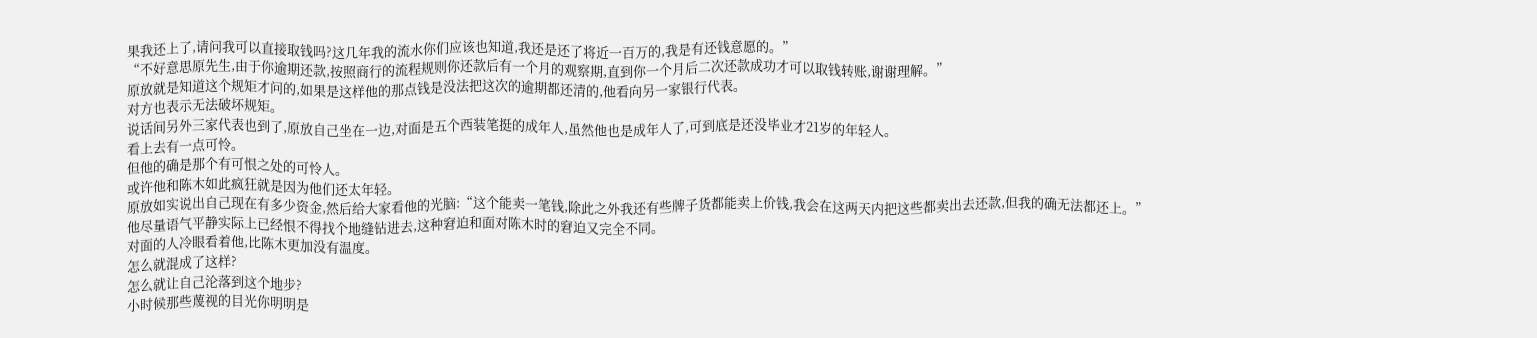果我还上了,请问我可以直接取钱吗?这几年我的流水你们应该也知道,我还是还了将近一百万的,我是有还钱意愿的。”
“不好意思原先生,由于你逾期还款,按照商行的流程规则你还款后有一个月的观察期,直到你一个月后二次还款成功才可以取钱转账,谢谢理解。”
原放就是知道这个规矩才问的,如果是这样他的那点钱是没法把这次的逾期都还清的,他看向另一家银行代表。
对方也表示无法破坏规矩。
说话间另外三家代表也到了,原放自己坐在一边,对面是五个西装笔挺的成年人,虽然他也是成年人了,可到底是还没毕业才21岁的年轻人。
看上去有一点可怜。
但他的确是那个有可恨之处的可怜人。
或许他和陈木如此疯狂就是因为他们还太年轻。
原放如实说出自己现在有多少资金,然后给大家看他的光脑:“这个能卖一笔钱,除此之外我还有些牌子货都能卖上价钱,我会在这两天内把这些都卖出去还款,但我的确无法都还上。”
他尽量语气平静实际上已经恨不得找个地缝钻进去,这种窘迫和面对陈木时的窘迫又完全不同。
对面的人冷眼看着他,比陈木更加没有温度。
怎么就混成了这样?
怎么就让自己沦落到这个地步?
小时候那些蔑视的目光你明明是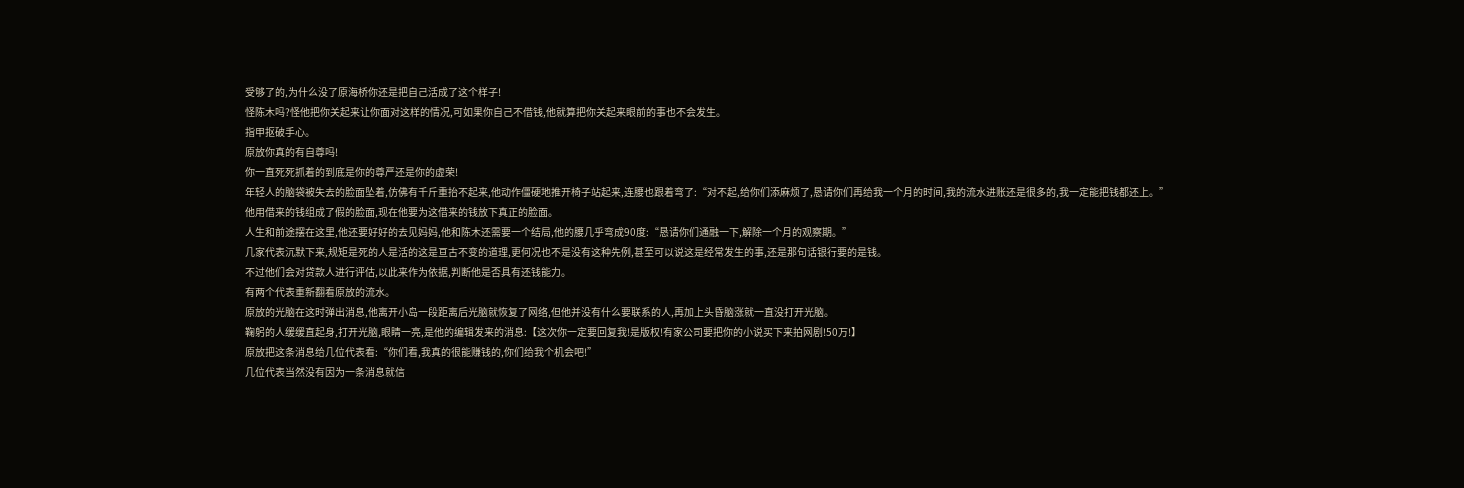受够了的,为什么没了原海桥你还是把自己活成了这个样子!
怪陈木吗?怪他把你关起来让你面对这样的情况,可如果你自己不借钱,他就算把你关起来眼前的事也不会发生。
指甲抠破手心。
原放你真的有自尊吗!
你一直死死抓着的到底是你的尊严还是你的虚荣!
年轻人的脑袋被失去的脸面坠着,仿佛有千斤重抬不起来,他动作僵硬地推开椅子站起来,连腰也跟着弯了:“对不起,给你们添麻烦了,恳请你们再给我一个月的时间,我的流水进账还是很多的,我一定能把钱都还上。”
他用借来的钱组成了假的脸面,现在他要为这借来的钱放下真正的脸面。
人生和前途摆在这里,他还要好好的去见妈妈,他和陈木还需要一个结局,他的腰几乎弯成90度:“恳请你们通融一下,解除一个月的观察期。”
几家代表沉默下来,规矩是死的人是活的这是亘古不变的道理,更何况也不是没有这种先例,甚至可以说这是经常发生的事,还是那句话银行要的是钱。
不过他们会对贷款人进行评估,以此来作为依据,判断他是否具有还钱能力。
有两个代表重新翻看原放的流水。
原放的光脑在这时弹出消息,他离开小岛一段距离后光脑就恢复了网络,但他并没有什么要联系的人,再加上头昏脑涨就一直没打开光脑。
鞠躬的人缓缓直起身,打开光脑,眼睛一亮,是他的编辑发来的消息:【这次你一定要回复我!是版权!有家公司要把你的小说买下来拍网剧!50万!】
原放把这条消息给几位代表看:“你们看,我真的很能赚钱的,你们给我个机会吧!”
几位代表当然没有因为一条消息就信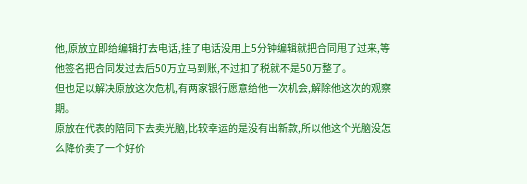他,原放立即给编辑打去电话,挂了电话没用上5分钟编辑就把合同甩了过来,等他签名把合同发过去后50万立马到账,不过扣了税就不是50万整了。
但也足以解决原放这次危机,有两家银行愿意给他一次机会,解除他这次的观察期。
原放在代表的陪同下去卖光脑,比较幸运的是没有出新款,所以他这个光脑没怎么降价卖了一个好价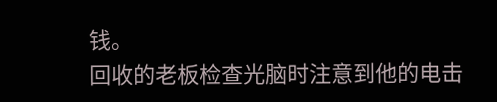钱。
回收的老板检查光脑时注意到他的电击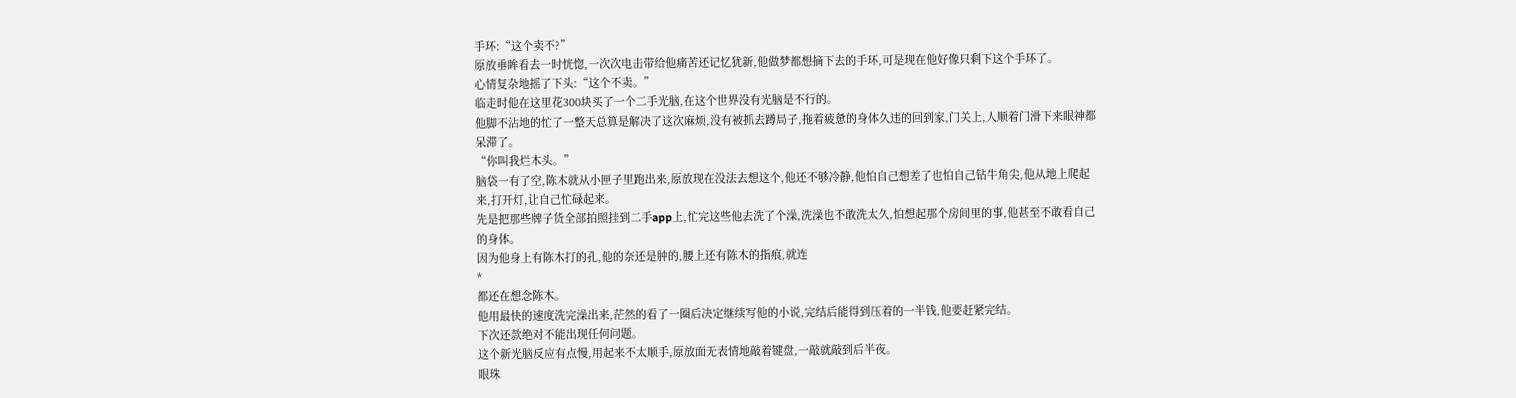手环:“这个卖不?”
原放垂眸看去一时恍惚,一次次电击带给他痛苦还记忆犹新,他做梦都想摘下去的手环,可是现在他好像只剩下这个手环了。
心情复杂地摇了下头:“这个不卖。”
临走时他在这里花300块买了一个二手光脑,在这个世界没有光脑是不行的。
他脚不沾地的忙了一整天总算是解决了这次麻烦,没有被抓去蹲局子,拖着疲惫的身体久违的回到家,门关上,人顺着门滑下来眼神都呆滞了。
“你叫我烂木头。”
脑袋一有了空,陈木就从小匣子里跑出来,原放现在没法去想这个,他还不够冷静,他怕自己想差了也怕自己钻牛角尖,他从地上爬起来,打开灯,让自己忙碌起来。
先是把那些牌子货全部拍照挂到二手app上,忙完这些他去洗了个澡,洗澡也不敢洗太久,怕想起那个房间里的事,他甚至不敢看自己的身体。
因为他身上有陈木打的孔,他的奈还是肿的,腰上还有陈木的指痕,就连
*
都还在想念陈木。
他用最快的速度洗完澡出来,茫然的看了一圈后决定继续写他的小说,完结后能得到压着的一半钱,他要赶紧完结。
下次还款绝对不能出现任何问题。
这个新光脑反应有点慢,用起来不太顺手,原放面无表情地敲着键盘,一敲就敲到后半夜。
眼珠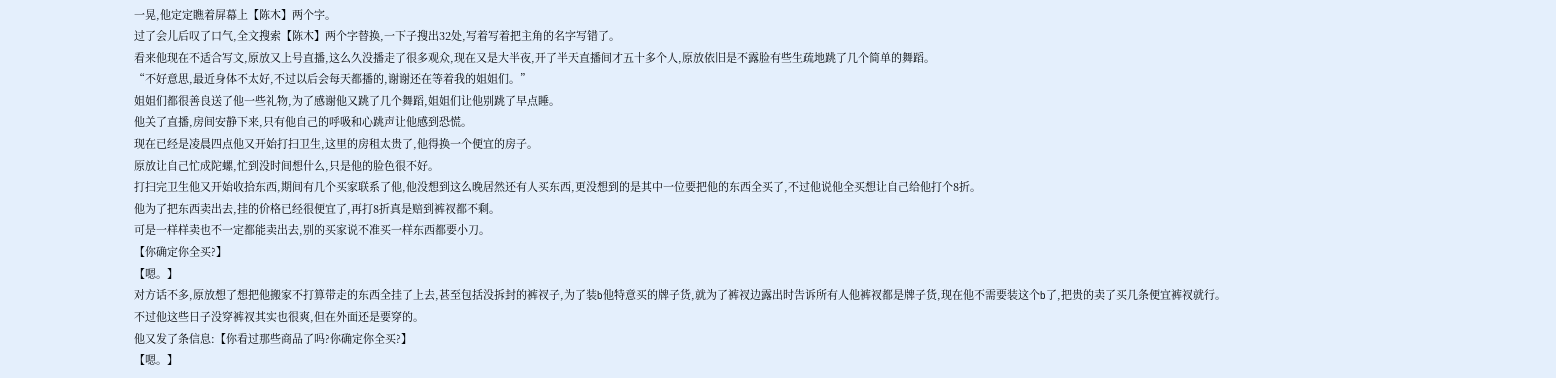一晃,他定定瞧着屏幕上【陈木】两个字。
过了会儿后叹了口气,全文搜索【陈木】两个字替换,一下子搜出32处,写着写着把主角的名字写错了。
看来他现在不适合写文,原放又上号直播,这么久没播走了很多观众,现在又是大半夜,开了半天直播间才五十多个人,原放依旧是不露脸有些生疏地跳了几个简单的舞蹈。
“不好意思,最近身体不太好,不过以后会每天都播的,谢谢还在等着我的姐姐们。”
姐姐们都很善良送了他一些礼物,为了感谢他又跳了几个舞蹈,姐姐们让他别跳了早点睡。
他关了直播,房间安静下来,只有他自己的呼吸和心跳声让他感到恐慌。
现在已经是凌晨四点他又开始打扫卫生,这里的房租太贵了,他得换一个便宜的房子。
原放让自己忙成陀螺,忙到没时间想什么,只是他的脸色很不好。
打扫完卫生他又开始收拾东西,期间有几个买家联系了他,他没想到这么晚居然还有人买东西,更没想到的是其中一位要把他的东西全买了,不过他说他全买想让自己给他打个8折。
他为了把东西卖出去,挂的价格已经很便宜了,再打8折真是赔到裤衩都不剩。
可是一样样卖也不一定都能卖出去,别的买家说不准买一样东西都要小刀。
【你确定你全买?】
【嗯。】
对方话不多,原放想了想把他搬家不打算带走的东西全挂了上去,甚至包括没拆封的裤衩子,为了装b他特意买的牌子货,就为了裤衩边露出时告诉所有人他裤衩都是牌子货,现在他不需要装这个b了,把贵的卖了买几条便宜裤衩就行。
不过他这些日子没穿裤衩其实也很爽,但在外面还是要穿的。
他又发了条信息:【你看过那些商品了吗?你确定你全买?】
【嗯。】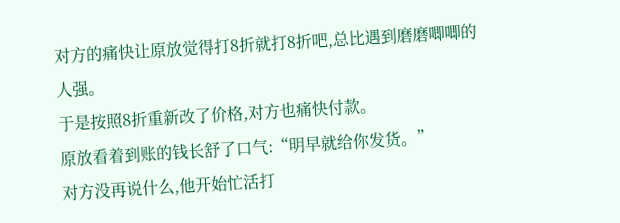对方的痛快让原放觉得打8折就打8折吧,总比遇到磨磨唧唧的人强。
于是按照8折重新改了价格,对方也痛快付款。
原放看着到账的钱长舒了口气:“明早就给你发货。”
对方没再说什么,他开始忙活打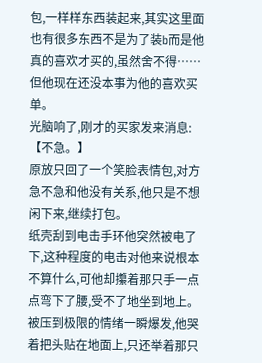包,一样样东西装起来,其实这里面也有很多东西不是为了装b而是他真的喜欢才买的,虽然舍不得……但他现在还没本事为他的喜欢买单。
光脑响了,刚才的买家发来消息:【不急。】
原放只回了一个笑脸表情包,对方急不急和他没有关系,他只是不想闲下来,继续打包。
纸壳刮到电击手环他突然被电了下,这种程度的电击对他来说根本不算什么,可他却攥着那只手一点点弯下了腰,受不了地坐到地上。
被压到极限的情绪一瞬爆发,他哭着把头贴在地面上,只还举着那只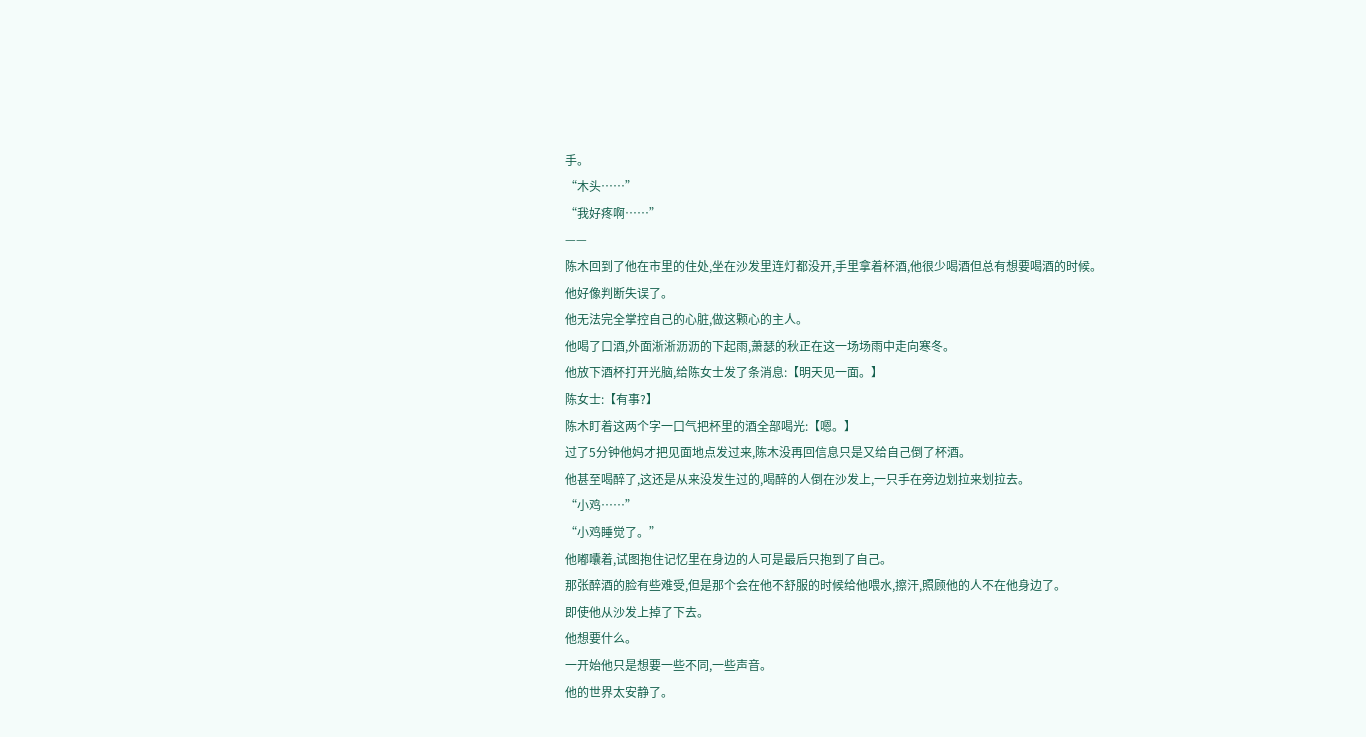手。
“木头……”
“我好疼啊……”
——
陈木回到了他在市里的住处,坐在沙发里连灯都没开,手里拿着杯酒,他很少喝酒但总有想要喝酒的时候。
他好像判断失误了。
他无法完全掌控自己的心脏,做这颗心的主人。
他喝了口酒,外面淅淅沥沥的下起雨,萧瑟的秋正在这一场场雨中走向寒冬。
他放下酒杯打开光脑,给陈女士发了条消息:【明天见一面。】
陈女士:【有事?】
陈木盯着这两个字一口气把杯里的酒全部喝光:【嗯。】
过了5分钟他妈才把见面地点发过来,陈木没再回信息只是又给自己倒了杯酒。
他甚至喝醉了,这还是从来没发生过的,喝醉的人倒在沙发上,一只手在旁边划拉来划拉去。
“小鸡……”
“小鸡睡觉了。”
他嘟囔着,试图抱住记忆里在身边的人可是最后只抱到了自己。
那张醉酒的脸有些难受,但是那个会在他不舒服的时候给他喂水,擦汗,照顾他的人不在他身边了。
即使他从沙发上掉了下去。
他想要什么。
一开始他只是想要一些不同,一些声音。
他的世界太安静了。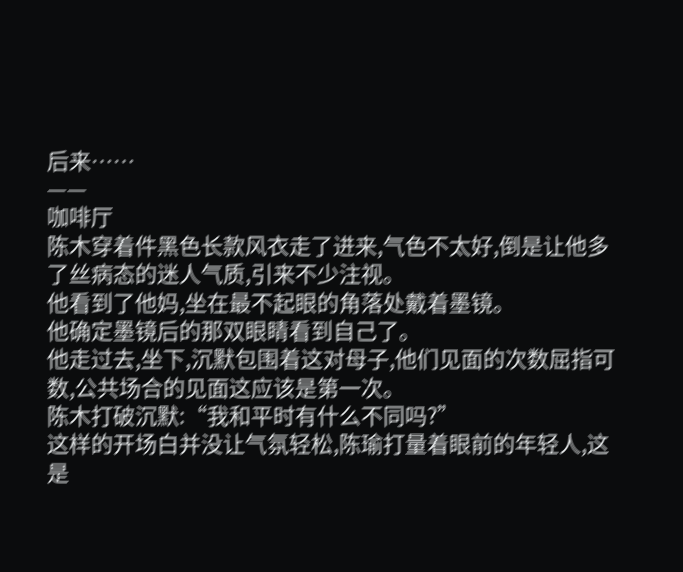后来……
——
咖啡厅
陈木穿着件黑色长款风衣走了进来,气色不太好,倒是让他多了丝病态的迷人气质,引来不少注视。
他看到了他妈,坐在最不起眼的角落处戴着墨镜。
他确定墨镜后的那双眼睛看到自己了。
他走过去,坐下,沉默包围着这对母子,他们见面的次数屈指可数,公共场合的见面这应该是第一次。
陈木打破沉默:“我和平时有什么不同吗?”
这样的开场白并没让气氛轻松,陈瑜打量着眼前的年轻人,这是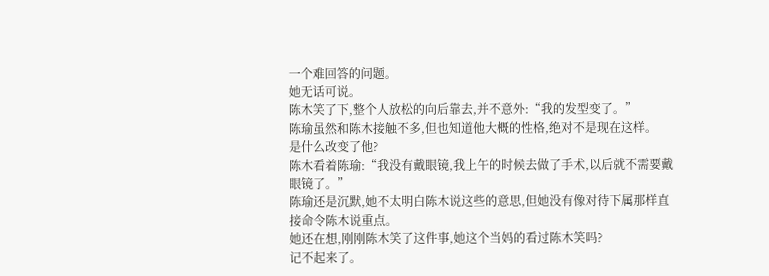一个难回答的问题。
她无话可说。
陈木笑了下,整个人放松的向后靠去,并不意外:“我的发型变了。”
陈瑜虽然和陈木接触不多,但也知道他大概的性格,绝对不是现在这样。
是什么改变了他?
陈木看着陈瑜:“我没有戴眼镜,我上午的时候去做了手术,以后就不需要戴眼镜了。”
陈瑜还是沉默,她不太明白陈木说这些的意思,但她没有像对待下属那样直接命令陈木说重点。
她还在想,刚刚陈木笑了这件事,她这个当妈的看过陈木笑吗?
记不起来了。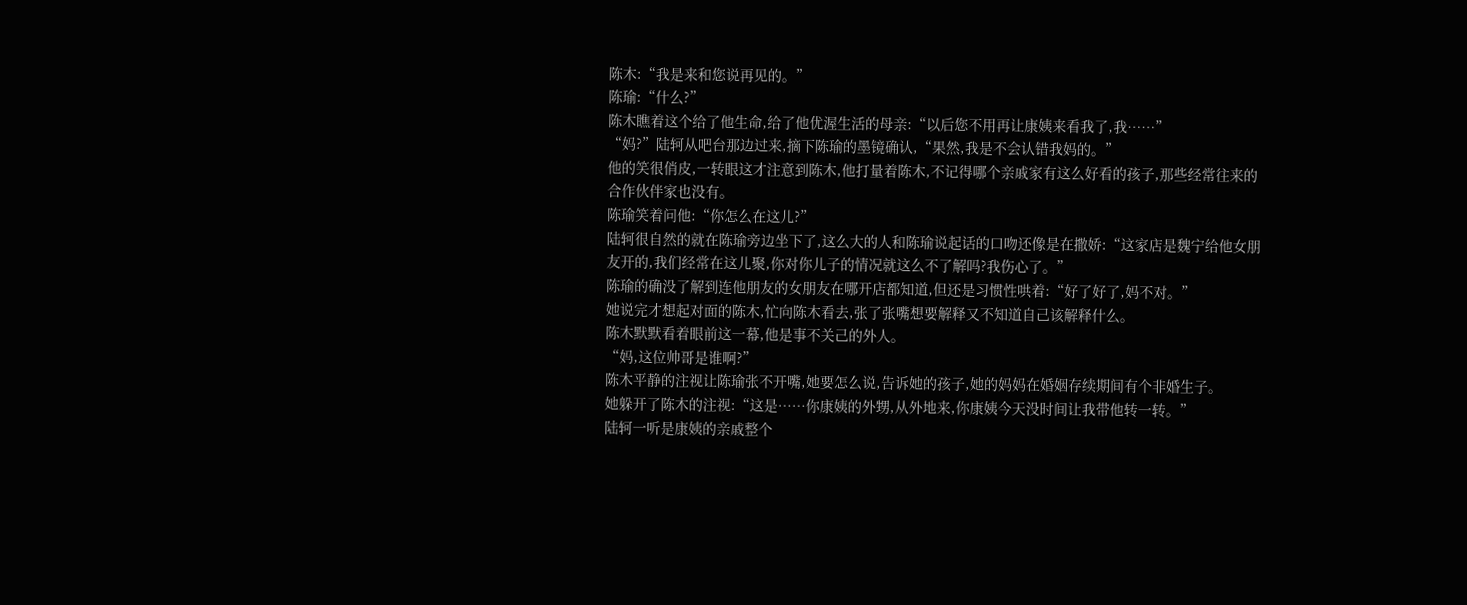陈木:“我是来和您说再见的。”
陈瑜:“什么?”
陈木瞧着这个给了他生命,给了他优渥生活的母亲:“以后您不用再让康姨来看我了,我……”
“妈?”陆轲从吧台那边过来,摘下陈瑜的墨镜确认,“果然,我是不会认错我妈的。”
他的笑很俏皮,一转眼这才注意到陈木,他打量着陈木,不记得哪个亲戚家有这么好看的孩子,那些经常往来的合作伙伴家也没有。
陈瑜笑着问他:“你怎么在这儿?”
陆轲很自然的就在陈瑜旁边坐下了,这么大的人和陈瑜说起话的口吻还像是在撒娇:“这家店是魏宁给他女朋友开的,我们经常在这儿聚,你对你儿子的情况就这么不了解吗?我伤心了。”
陈瑜的确没了解到连他朋友的女朋友在哪开店都知道,但还是习惯性哄着:“好了好了,妈不对。”
她说完才想起对面的陈木,忙向陈木看去,张了张嘴想要解释又不知道自己该解释什么。
陈木默默看着眼前这一幕,他是事不关己的外人。
“妈,这位帅哥是谁啊?”
陈木平静的注视让陈瑜张不开嘴,她要怎么说,告诉她的孩子,她的妈妈在婚姻存续期间有个非婚生子。
她躲开了陈木的注视:“这是……你康姨的外甥,从外地来,你康姨今天没时间让我带他转一转。”
陆轲一听是康姨的亲戚整个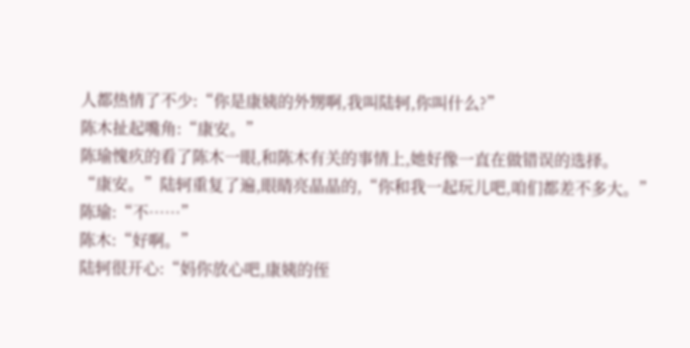人都热情了不少:“你是康姨的外甥啊,我叫陆轲,你叫什么?”
陈木扯起嘴角:“康安。”
陈瑜愧疚的看了陈木一眼,和陈木有关的事情上,她好像一直在做错误的选择。
“康安。”陆轲重复了遍,眼睛亮晶晶的,“你和我一起玩儿吧,咱们都差不多大。”
陈瑜:“不……”
陈木:“好啊。”
陆轲很开心:“妈你放心吧,康姨的侄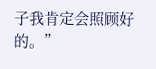子我肯定会照顾好的。”